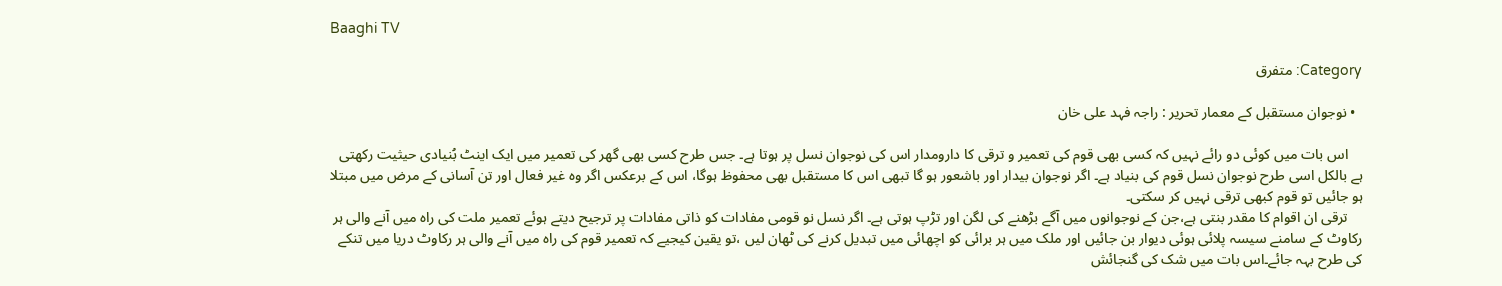Baaghi TV

Category: متفرق

  • نوجوان مستقبل کے معمار تحریر : راجہ فہد علی خان

    اس بات میں کوئی دو رائے نہیں کہ کسی بھی قوم کی تعمیر و ترقی کا دارومدار اس کی نوجوان نسل پر ہوتا ہے۔ جس طرح کسی بھی گھر کی تعمیر میں ایک اينٹ بُنیادی حیثیت رکھتی ہے بالکل اسی طرح نوجوان نسل قوم کی بنیاد ہے۔ اگر نوجوان بیدار اور باشعور ہو گا تبھی اس کا مستقبل بھی محفوظ ہوگا، اس کے برعکس اگر وہ غیر فعال اور تن آسانی کے مرض میں مبتلا ہو جائیں تو قوم کبھی ترقی نہیں کر سکتی۔
    ترقی ان اقوام کا مقدر بنتی ہے،جن کے نوجوانوں میں آگے بڑھنے کی لگن اور تڑپ ہوتی ہے۔ اگر نسل نو قومی مفادات کو ذاتی مفادات پر ترجیح دیتے ہوئے تعمیر ملت کی راہ میں آنے والی ہر رکاوٹ کے سامنے سیسہ پلائی ہوئی دیوار بن جائیں اور ملک میں ہر برائی کو اچھائی میں تبدیل کرنے کی ٹھان لیں ،تو یقین کیجیے کہ تعمیر قوم کی راہ میں آنے والی ہر رکاوٹ دریا میں تنکے کی طرح بہہ جائے۔اس بات میں شک کی گنجائش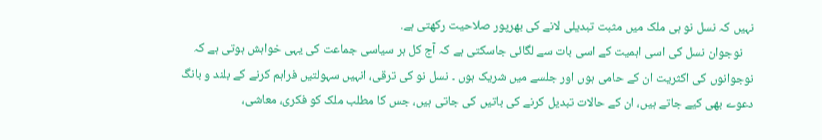نہیں کہ نسل نو ہی ملک میں مثبت تبدیلی لانے کی بھرپور صلاحیت رکھتی ہے.
    نوجوان نسل کی اسی اہمیت کے اسی بات سے لگائی جاسکتی ہے کہ آج کل ہر سیاسی جماعت کی یہی خواہش ہوتی ہے کہ نوجوانوں کی اکثریت ان کے حامی ہوں اور جلسے میں شریک ہوں ۔ نسل نو کی ترقی، انہیں سہولتیں فراہم کرنے کے بلند و بانگ دعوے بھی کیے جاتے ہیں، ان کے حالات تبدیل کرنے کی باتیں کی جاتی ہیں، جس کا مطلب ملک کو فکری، معاشی،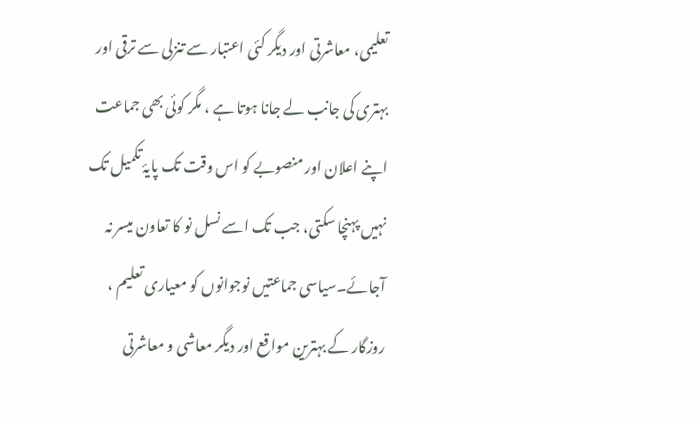تعلیمی، معاشرتی اور دیگر کئی اعتبار سے تنزلی سے ترقی اور بہتری کی جانب لے جانا ہوتا ہے ، مگر کوئی بھی جماعت اپنے اعلان اور منصوبے کو اس وقت تک پایۂ تکمیل تک نہیں پہنچا سکتی، جب تک اسے نسل نو کا تعاون میسر نہ آجائے۔سیاسی جماعتیں نوجوانوں کو معیاری تعلیم ، روزگار کے بہترین مواقع اور دیگر معاشی و معاشرتی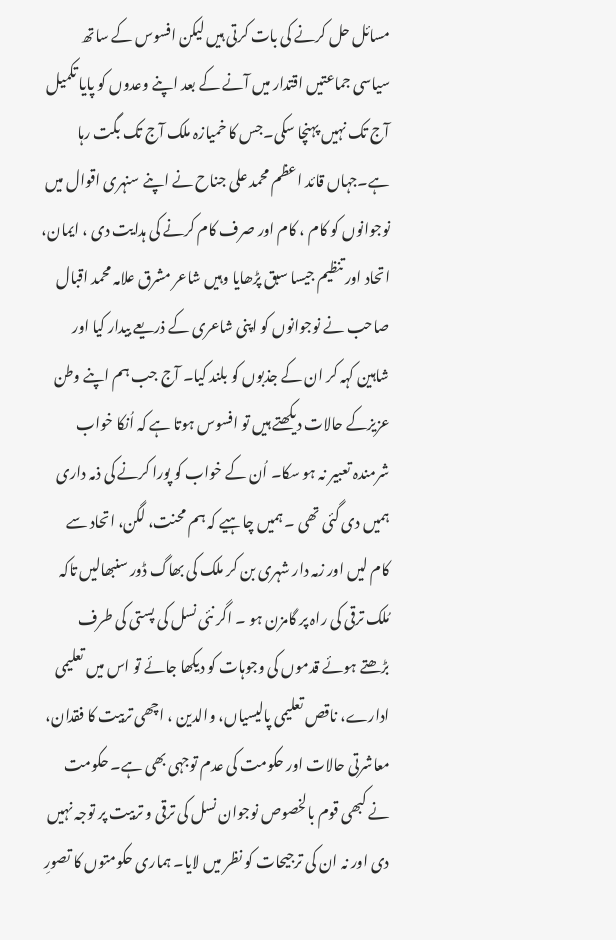مسائل حل کرنے کی بات کرتی ہیں لیکن افسوس کے ساتھ سیاسی جماعتیں اقتدار میں آنے کے بعد اپنے وعدوں کو پایا تکمیل آج تک نہیں پہنچا سکی۔جس کا خمیازہ ملک آج تک بگت رہا ہے۔جہاں قائد اعظم محمد علی جناح نے اپنے سنہری اقوال میں نوجوانوں کو کام ، کام اور صرف کام کرنے کی ہدایت دی ، ایمان، اتحاد اور تنظیم جیسا سبق پڑھایا وہیں شاعر مشرق علامہ محمد اقبال صاحب نے نوجوانوں کو اپنی شاعری کے ذریعے بیدار کیا اور شاہین کہہ کر ان کے جذبوں کو بلند کیا۔ آج جب ہم اپنے وطن عزیزکے حالات دیکھتے ہیں تو افسوس ہوتا ہے کہ اُنکا خواب شرمندہ تعبیر نہ ہو سکا۔ اُن کے خواب کو پورا کرنے کی ذمہ داری ہمیں دی گئی تھی ۔ ہمیں چاہیے کہ ہم محنت، لگن، اتحاد سے کام لیں اور زمہ دار شہری بن کر ملک کی بھاگ ڈور سنبھالیں تاکہ مُلک ترقی کی راہ پر گامزن ہو ۔ اگر نئی نسل کی پستی کی طرف بڑھتے ہوئے قدموں کی وجوہات کو دیکھا جائے تو اس میں تعلیمی ادارے، ناقص تعلیمی پالیسیاں، والدین ، اچھی تربیت کا فقدان، معاشرتی حالات اور حکومت کی عدم توجہی بھی ہے۔ حکومت نے کبھی قوم بالخصوص نوجوان نسل کی ترقی و تربیت پر توجہ نہیں دی اور نہ ان کی ترجیحات کو نظر میں لایا۔ ہماری حکومتوں کا تصورِ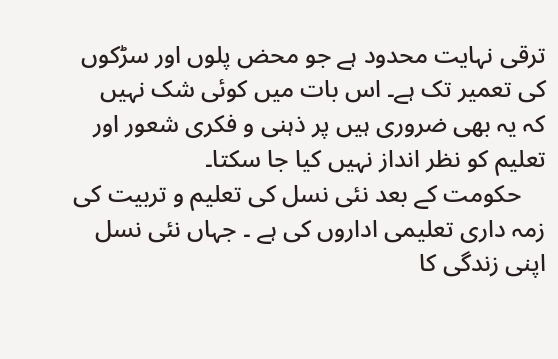ترقی نہایت محدود ہے جو محض پلوں اور سڑکوں کی تعمیر تک ہے۔ اس بات میں کوئی شک نہیں کہ یہ بھی ضروری ہیں پر ذہنی و فکری شعور اور تعلیم کو نظر انداز نہیں کیا جا سکتا۔
    حکومت کے بعد نئی نسل کی تعلیم و تربیت کی زمہ داری تعلیمی اداروں کی ہے ۔ جہاں نئی نسل اپنی زندگی کا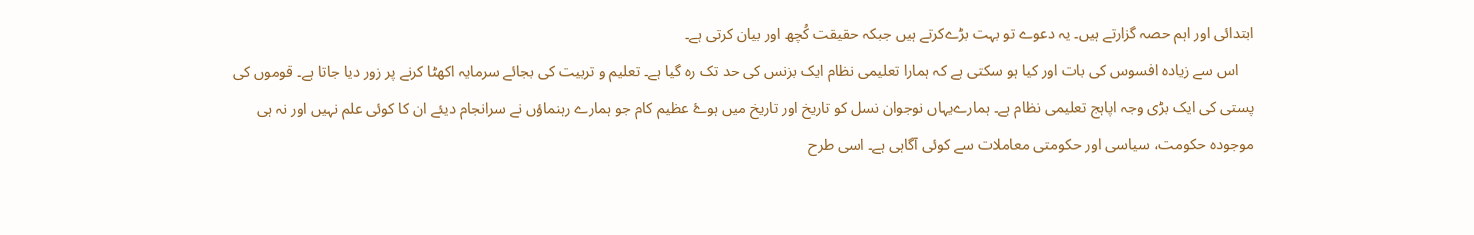ابتدائی اور اہم حصہ گزارتے ہیں۔ یہ دعوے تو بہت بڑےکرتے ہیں جبکہ حقیقت کُچھ اور بیان کرتی ہے۔
    اس سے زیادہ افسوس کی بات اور کیا ہو سکتی ہے کہ ہمارا تعلیمی نظام ایک بزنس کی حد تک رہ گیا ہے۔ تعلیم و تربیت کی بجائے سرمایہ اکھٹا کرنے پر زور دیا جاتا ہے۔ قوموں کی پستی کی ایک بڑی وجہ اپاہج تعلیمی نظام ہے۔ ہمارےیہاں نوجوان نسل کو تاریخ اور تاریخ میں ہوۓ عظیم کام جو ہمارے رہنماؤں نے سرانجام دیئے ان کا کوئی علم نہیں اور نہ ہی موجودہ حکومت، سیاسی اور حکومتی معاملات سے کوئی آگاہی ہے۔ اسی طرح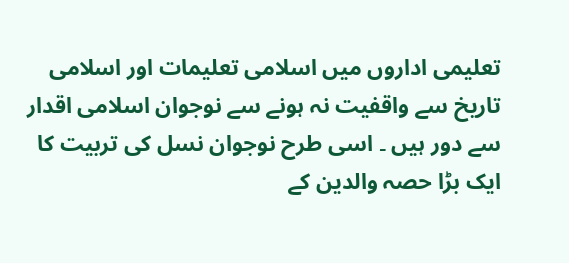تعلیمی اداروں میں اسلامی تعلیمات اور اسلامی تاریخ سے واقفیت نہ ہونے سے نوجوان اسلامی اقدار سے دور ہیں ۔ اسی طرح نوجوان نسل کی تربیت کا ایک بڑا حصہ والدین کے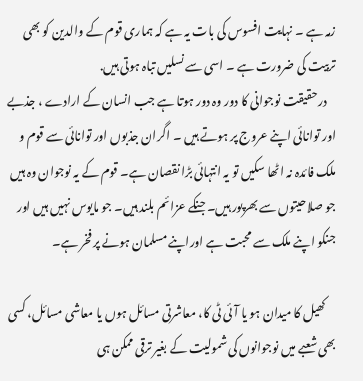زمہ ہے ۔ نہایت افسوس کی بات یہ ہے کہ ہماری قوم کے والدین کو بھی تربیت کی ضرورت ہے ۔ اسی سے نسلیں تباہ ہوتی ہیں.
    درحقیقت نوجوانی کا دور وہ دور ہوتا ہے جب انسان کے ارادے ، جذبے اور توانائی اپنے عروج پر ہوتے ہیں ۔ اگران جذبوں اور توانائی سے قوم و ملک فائدہ نہ اٹھا سکیں تو یہ انتہائی بڑا نقصان ہے۔ قوم کے یہ نوجوان وہ ہیں جو صلاحیتوں سے بھرپور ہیں۔ جنکے عزائم بلند ہیں۔ جو مایوس نہیں ہیں اور جنکو اپنے ملک سے محبت ہے اوراپنے مسلمان ہونے پر فخر ہے۔

    کھیل کا میدان ہو یا آئی ٹی کا، معاشرتی مسائل ہوں یا معاشی مسائل، کسی بھی شعبے میں نوجوانوں کی شمولیت کے بغیر ترقی ممکن ہی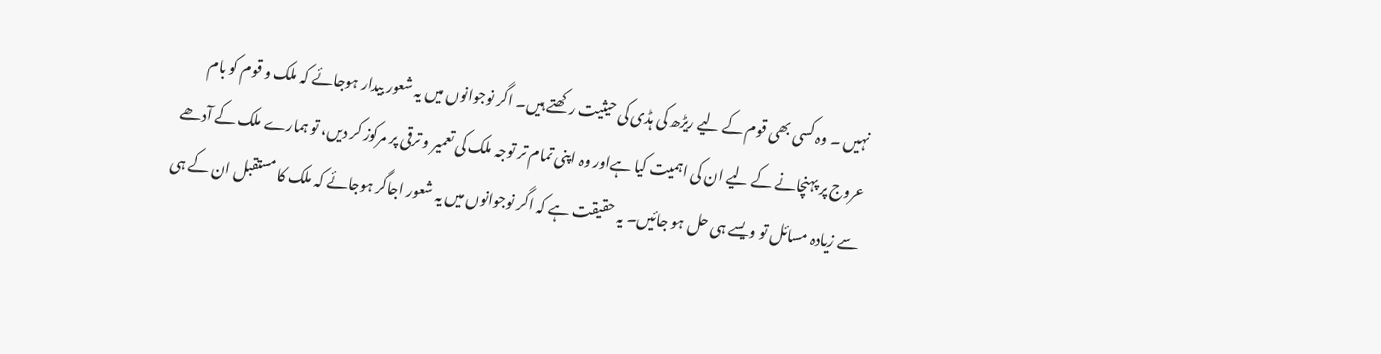نہیں ۔ وہ کسی بھی قوم کے لیے ریڑھ کی ہڈی کی حیثیت رکھتے ہیں۔ اگر نوجوانوں میں یہ شعور بیدار ہوجائے کہ ملک و قوم کو بام عروج پر پہنچانے کے لیے ان کی اہمیت کیا ہےاور وہ اپنی تمام تر توجہ ملک کی تعمیر و ترقی پر مرکوز کر دیں، تو ہمارے ملک کے آدھے سے زیادہ مسائل تو ویسے ہی حل ہو جائیں۔ یہ حقیقت ہے کہ اگر نوجوانوں میں یہ شعور اجاگر ہوجائے کہ ملک کا مستقبل ان کے ہی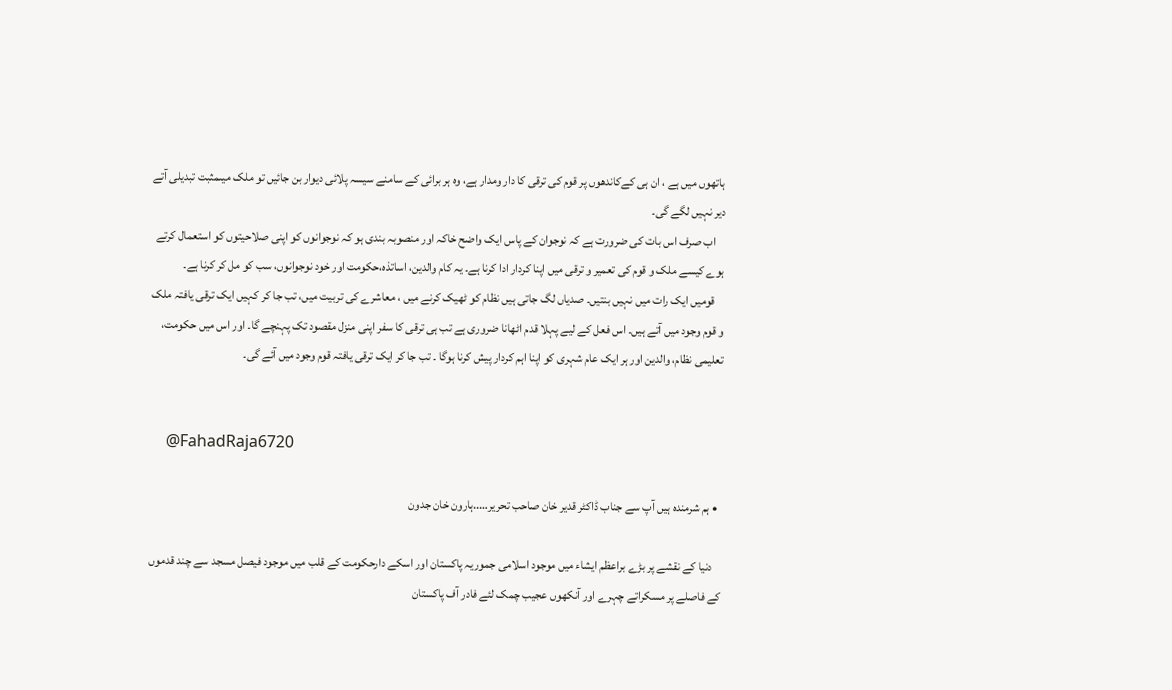ہاتھوں میں ہے ، ان ہی کےکاندھوں پر قوم کی ترقی کا دار ومدار ہے، وہ ہر برائی کے سامنے سیسہ پلائی دیوار بن جائیں تو ملک میںمثبت تبدیلی آتے دیر نہیں لگے گی۔
    اب صرف اس بات کی ضرورت ہے کہ نوجوان کے پاس ایک واضح خاکہ اور منصوبہ بندی ہو کہ نوجوانوں کو اپنی صلاحیتوں کو استعمال کرتے ہوے کیسے ملک و قوم کی تعمیر و ترقی میں اپنا کردار ادا کرنا ہے۔ یہ کام والدین، اساتذہ،حکومت اور خود نوجوانوں، سب کو مل کر کرنا ہے۔
    قومیں ایک رات میں نہیں بنتیں۔ صدیاں لگ جاتی ہیں نظام کو ٹھیک کرنے میں ، معاشرے کی تربیت میں، تب جا کر کہیں ایک ترقی یافتہ ملک و قوم وجود میں آتے ہیں۔ اس فعل کے لیے پہلا قدم اٹھانا ضروری ہے تب ہی ترقی کا سفر اپنی منزل مقصود تک پہنچے گا۔ اور اس میں حکومت، تعلیمی نظام، والدین اور ہر ایک عام شہری کو اپنا اہم کردار پیش کرنا ہوگا ۔ تب جا کر ایک ترقی یافتہ قوم وجود میں آئے گی۔


    @FahadRaja6720

  • ہم شرمندہ ہیں آپ سے جناب ڈاکٹر قدیر خان صاحب تحریر…..ہارون خان جدون

    دنیا کے نقشے پر بڑے براعظم ایشاء میں موجود اسلامی جموریہ پاکستان اور اسکے دارحکومت کے قلب میں موجود فیصل مسجد سے چند قدموں کے فاصلے پر مسکراتے چہرے اور آنکھوں عجیب چمک لئے فادر آف پاکستان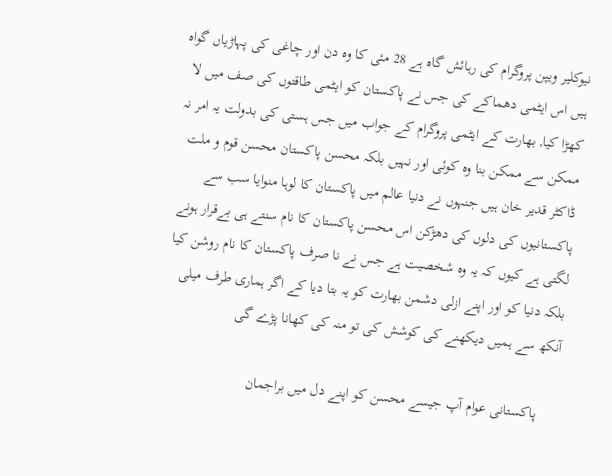نیوکلیر ویپن پروگرام کی رہائش گاہ ہے 28 مئی کا وہ دن اور چاغی کی پہاڑیاں گواہ ہیں اس ایٹمی دھماکے کی جس نے پاکستان کو ایٹمی طاقتوں کی صف میں لا کھڑا کیا, بھارت کے ایٹمی پروگرام کے جواب میں جس ہستی کی بدولت یہ امر نہ ممکن سے ممکن بنا وہ کوئی اور نہیں بلکہ محسن پاکستان محسن قوم و ملت ڈاکٹر قدیر خان ہیں جنہوں نے دنیا عالم میں پاکستان کا لوہا منوايا سب سے پاکستانیوں کی دلوں کی دھڑکن اس محسن پاکستان کا نام سنتے ہی بےقرار ہونے لگتی ہے کیوں کہ یہ وہ شخصیت ہے جس نے نا صرف پاکستان کا نام روشن کیا بلکہ دنیا کو اور اپنے ازلی دشمن بھارت کو یہ بتا دیا کے اگر ہماری طرف میلی آنکھ سے ہمیں دیکھنے کی کوشش کی تو منہ کی کھانا پڑے گی

     پاکستانی عوام آپ جیسے محسن کو اپنے دل میں براجمان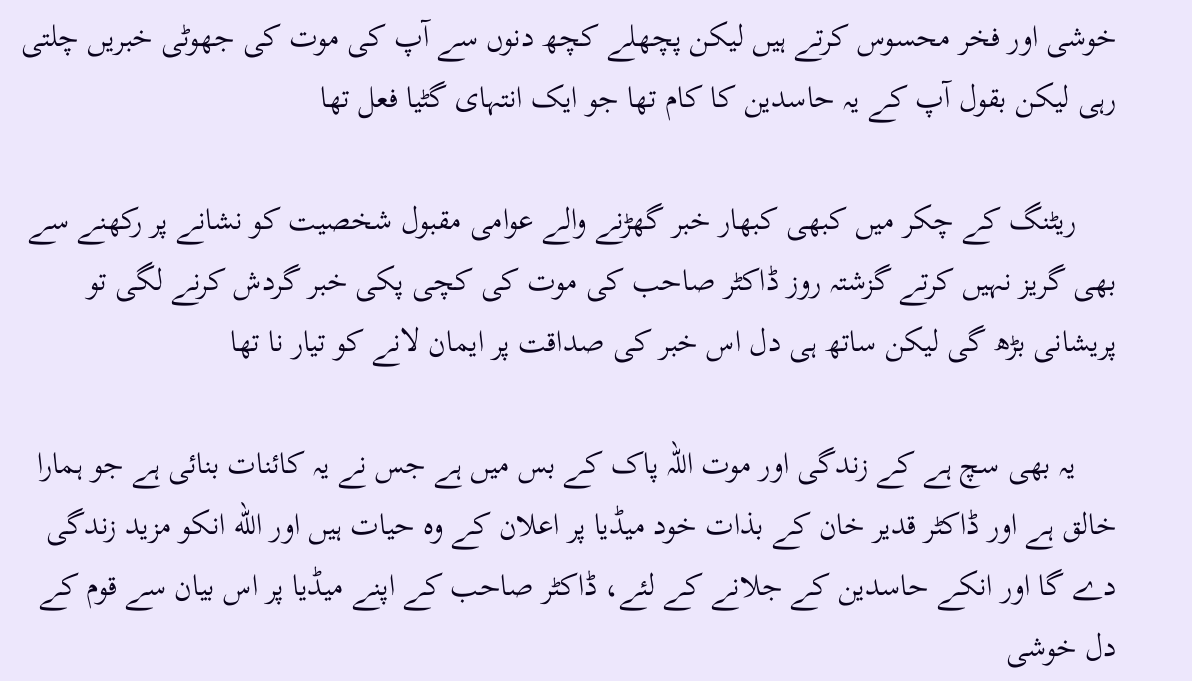خوشی اور فخر محسوس کرتے ہیں لیکن پچھلے کچھ دنوں سے آپ کی موت کی جھوٹی خبریں چلتی رہی لیکن بقول آپ کے یہ حاسدین کا کام تھا جو ایک انتہای گٹیا فعل تھا

     ریٹنگ کے چکر میں کبھی كبهار خبر گھڑنے والے عوامی مقبول شخصیت کو نشانے پر رکھنے سے بھی گریز نہیں کرتے گزشتہ روز ڈاکٹر صاحب کی موت کی کچی پکی خبر گردش کرنے لگی تو پریشانی بڑھ گی لیکن ساتھ ہی دل اس خبر کی صداقت پر ایمان لانے کو تیار نا تھا

     یہ بھی سچ ہے کے زندگی اور موت اللہ پاک کے بس میں ہے جس نے یہ کائنات بنائی ہے جو ہمارا خالق ہے اور ڈاکٹر قدیر خان کے بذات خود میڈیا پر اعلان کے وہ حیات ہیں اور اللّه انکو مزید زندگی دے گا اور انکے حاسدین کے جلانے کے لئے، ڈاکٹر صاحب کے اپنے میڈیا پر اس بیان سے قوم کے دل خوشی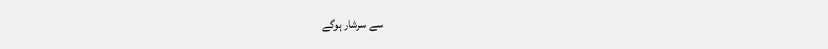سے سرشار ہوگے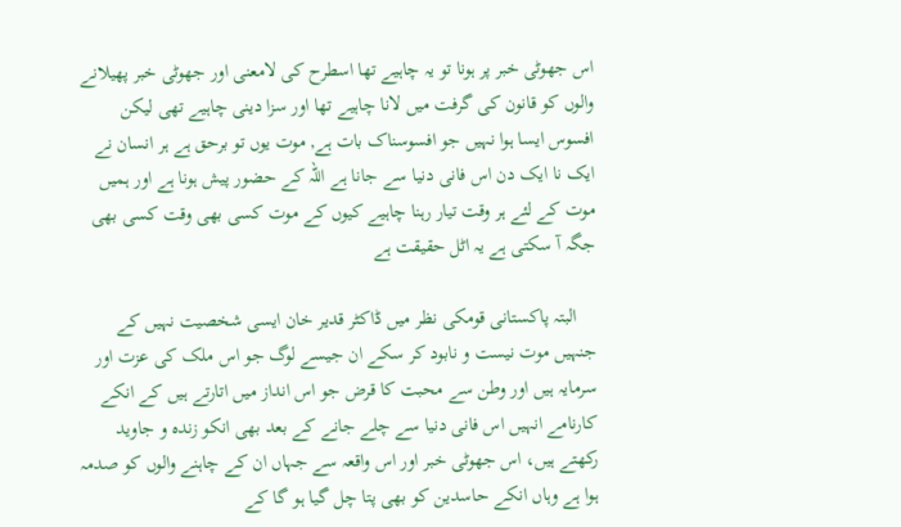اس جھوٹی خبر پر ہونا تو یہ چاہیے تھا اسطرح کی لامعنی اور جھوٹی خبر پھیلانے والوں کو قانون کی گرفت میں لانا چاہیے تھا اور سزا دینی چاہیے تھی لیکن افسوس ایسا ہوا نہیں جو افسوسناک بات ہے, موت یوں تو برحق ہے ہر انسان نے ایک نا ایک دن اس فانی دنیا سے جانا ہے اللہ کے حضور پیش ہونا ہے اور ہمیں موت کے لئے ہر وقت تیار رہنا چاہیے کیوں کے موت کسی بھی وقت کسی بھی جگہ آ سکتی ہے یہ اٹل حقیقت ہے

    البتہ پاکستانی قومکی نظر میں ڈاکٹر قدیر خان ایسی شخصیت نہیں کے جنہیں موت نیست و نابود کر سکے ان جیسے لوگ جو اس ملک کی عزت اور سرمایہ ہیں اور وطن سے محبت کا قرض جو اس انداز میں اتارتے ہیں کے انکے کارنامے انہیں اس فانی دنیا سے چلے جانے کے بعد بھی انکو زندہ و جاوید رکھتے ہیں، اس جھوٹی خبر اور اس واقعہ سے جہاں ان کے چاہنے والوں کو صدمہ ہوا ہے وہاں انکے حاسدین کو بھی پتا چل گیا ہو گا کے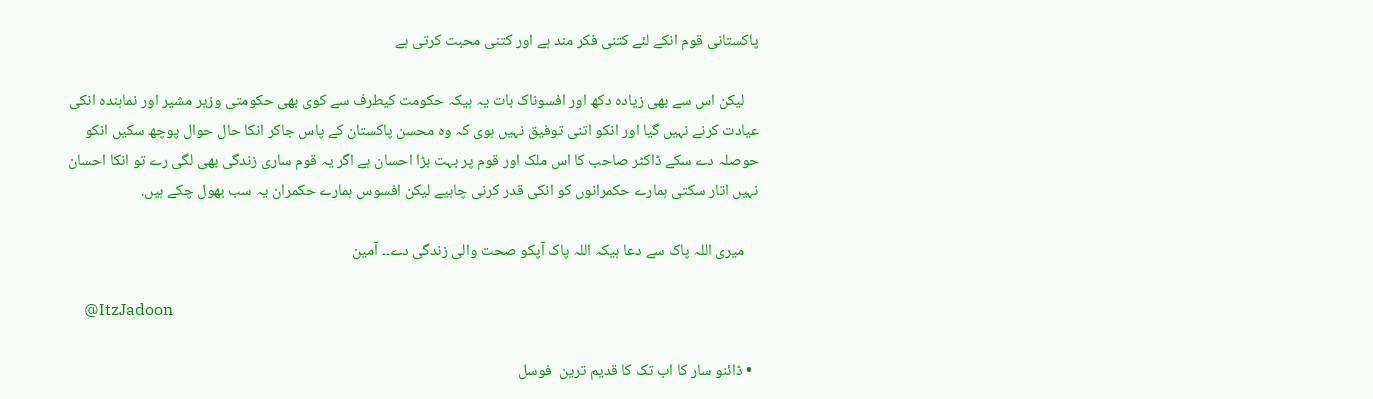پاکستانی قوم انکے لئے کتنی فکر مند ہے اور کتنی محبت کرتی ہے

    لیکن اس سے بھی زیادہ دکھ اور افسوناک بات یہ ہیکہ حکومت کیطرف سے کوی بھی حکومتی وزیر مشیر اور نماہندہ انکی عیادت کرنے نہیں گیا اور انکو اتنی توفیق نہیں ہوی کہ وہ محسن پاکستان کے پاس جاکر انکا حال حوال پوچھ سکیں انکو حوصلہ دے سکے ڈاکٹر صاحب کا اس ملک اور قوم پر بہت بڑا احسان ہے اگر یہ قوم ساری زندگی بھی لگی رے تو انکا احسان نہیں اتار سکتی ہمارے حکمرانوں کو انکی قدر کرنی چاہیے لیکن افسوس ہمارے حکمران یہ سب بھول چکے ہیں.

    میری اللہ پاک سے دعا ہیکہ اللہ پاک آپکو صحت والی زندگی دے۔۔ آمین

    @ItzJadoon

  • ڈائنو سار کا اب تک کا قدیم ترین  فوسل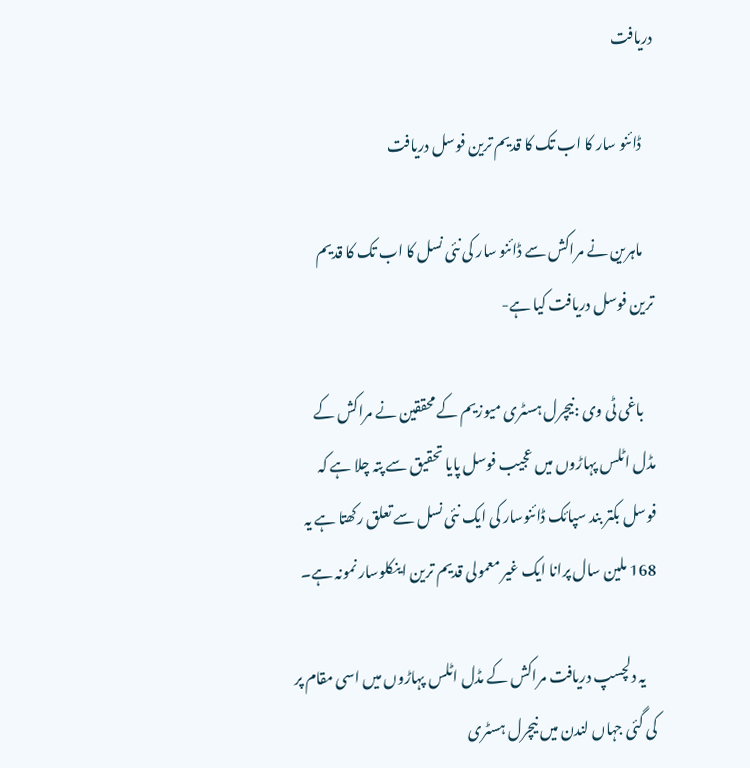دریافت

    ڈائنو سار کا اب تک کا قدیم ترین فوسل دریافت

    ماہرین نے مراکش سے ڈائنو سار کی نئی نسل کا اب تک کا قدیم ترین فوسل دریافت کیا ہے-

    باغی ٹی وی :نیچرل ہسٹری میوزیم کے محققین نے مراکش کے مڈل اٹلس پہاڑوں میں عجیب فوسل پایا تحقیق سے پتہ چلا ہے کہ فوسل بکتر بند سپائک ڈائنوسار کی ایک نئی نسل سے تعلق رکھتا ہے یہ 168 ملین سال پرانا ایک غیر معمولی قدیم ترین اینکلوسار نمونہ ہے۔

    یہ دلچسپ دریافت مراکش کے مڈل اٹلس پہاڑوں میں اسی مقام پر کی گئی جہاں لندن میں نیچرل ہسٹری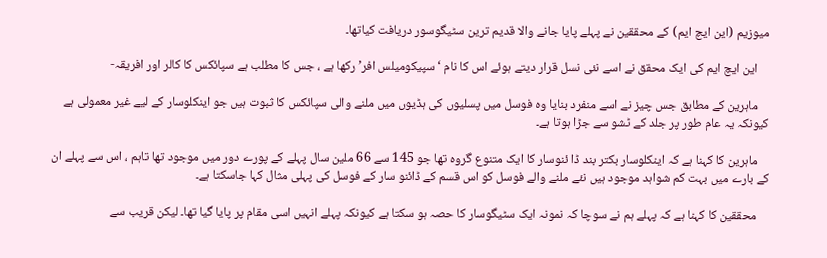میوزیم (این ایچ ایم) کے محققین نے پہلے پایا جانے والا قدیم ترین سٹیگوسور دریافت کیاتھا۔

    این ایچ ایم کی ایک محقق نے اسے نئی نسل قرار دیتے ہوئے اس کا نام ‘سپیکومیلس افر’ رکھا ہے ، جس کا مطلب ہے سپائکس کا کالر اور افریقہ-

    ماہرین کے مطابق جس چیز نے اسے منفرد بنایا وہ فوسل میں پسلیوں کی ہڈیوں میں ملنے والی سپائکس کا ثبوت ہیں جو اینکلوسار کے لیے غیر معمولی ہے کیونکہ یہ عام طور پر جلد کے ٹشو سے جڑا ہوتا ہے۔

    ماہرین کا کہنا ہے کہ اینکلوسار بکتر بند ڈا ئنوسار کا ایک متنوع گروہ تھا جو 145 سے 66 ملین سال پہلے کے پورے دور میں موجود تھا تاہم ، اس سے پہلے ان کے بارے میں بہت کم شواہد موجود ہیں نئے ملنے والے فوسل کو اس قسم کے ڈائنو سار کے فوسل کی پہلی مثال کہا جاسکتا ہے۔

    محققین کا کہنا ہے کہ پہلے ہم نے سوچا کہ نمونہ ایک سٹیگوسار کا حصہ ہو سکتا ہے کیونکہ پہلے انہیں اسی مقام پر پایا گیا تھا۔ لیکن قریب سے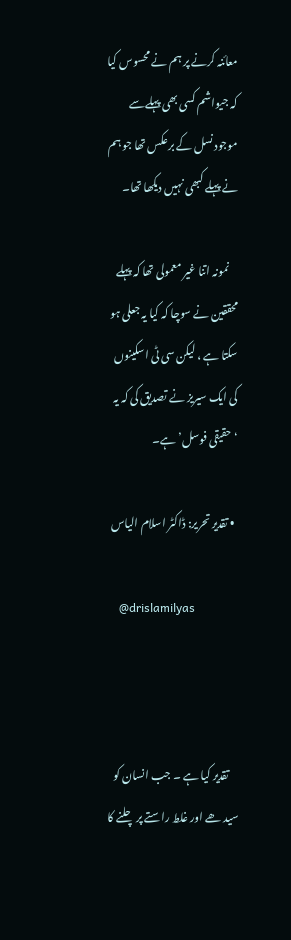معائنہ کرنے پر ہم نے محسوس کیا کہ جیواشم کسی بھی پہلےسے موجود نسل کے برعکس تھا جو ہم نے پہلے کبھی نہیں دیکھا تھا۔

    نمونہ اتنا غیر معمولی تھا کہ پہلے محققین نے سوچا کہ کیا یہ جعلی ہو سکتا ہے ، لیکن سی ٹی اسکینوں کی ایک سیریز نے تصدیق کی کہ یہ ‘حقیقی فوسل’ ہے۔

  • تقدیر تحریر: ڈاکٹر اسلام الیاس

    @drislamilyas



    تقدیر کیا ہے ۔ جب انسان کو سید ھے اور غلط راستے پر چلنے کا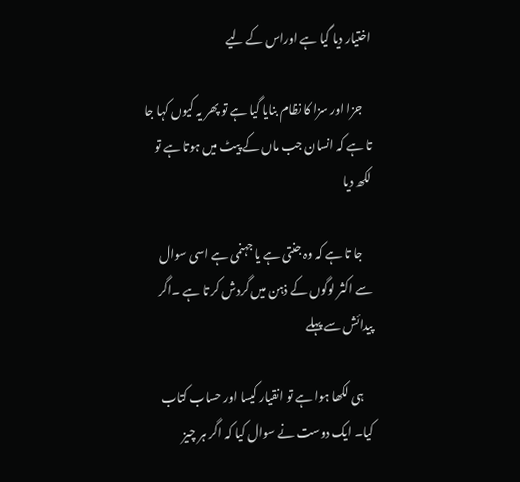اختیار دیا گیا ہے اوراس کے لیے

    جزا اور سزا کا نظام بنایا گیا ہے تو پھر یہ کیوں کہا جا تا ہے کہ انسان جب ماں کے پیٹ میں ہوتا ہے تو لکھ دیا

    جا تا ہے کہ وہ جنتی ہے یا جہنمی ہے اسی سوال سے اکثر لوگوں کے ذہن میں گردش کر تا ہے ۔اگر پیدائش سے پہلے

    ہی لکھا ہوا ہے تو انقیار کیسا اور حساب کتاب کیا۔ ایک دوست نے سوال کیا کہ اگر ہر چیز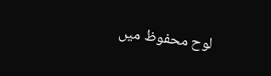لوح محفوظ میں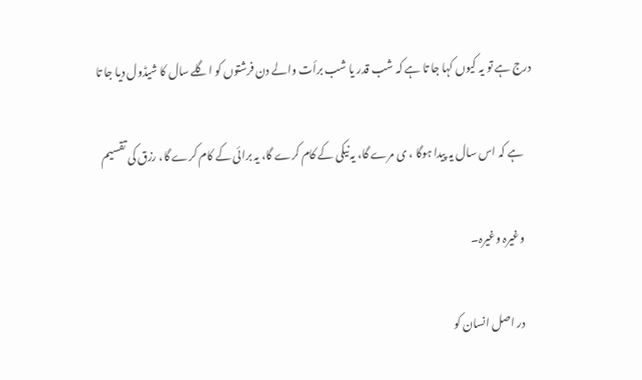درج ہے تو یہ کیوں کہا جا تا ہے کہ شب قدر یا شب برأت والے دن فرشتوں کو اگلے سال کا شیڈول دیا جا تا

    ہے کہ اس سال یہ پیدا ہوگا ، ی مرے گا، یہ نیکی کے کام کرے گا، یہ برائی کے کام کرے گا، رزق کی تقسیم

    وغیرہ وغیرہ۔

    در اصل انسان کو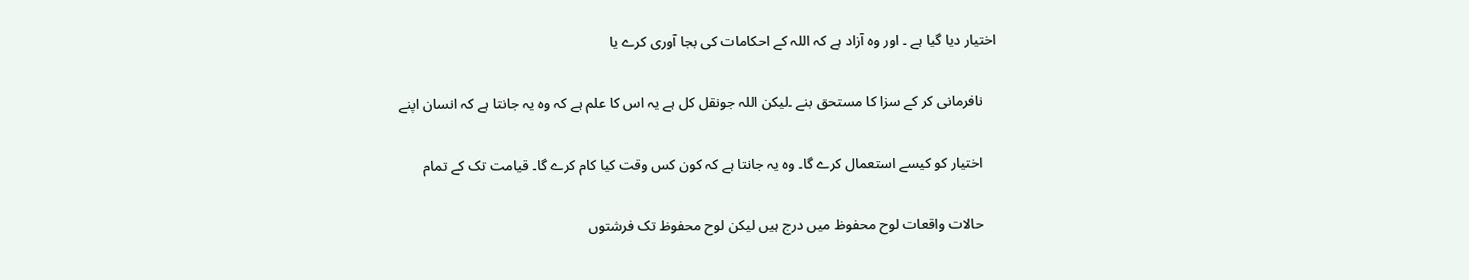اختیار دیا گیا ہے ۔ اور وہ آزاد ہے کہ اللہ کے احکامات کی بجا آوری کرے یا

    نافرمانی کر کے سزا کا مستحق بنے ۔لیکن اللہ جونقل کل ہے یہ اس کا علم ہے کہ وہ یہ جانتا ہے کہ انسان اپنے

    اختیار کو کیسے استعمال کرے گا۔ وہ یہ جانتا ہے کہ کون کس وقت کیا کام کرے گا۔ قیامت تک کے تمام

    حالات واقعات لوح محفوظ میں درج ہیں لیکن لوح محفوظ تک فرشتوں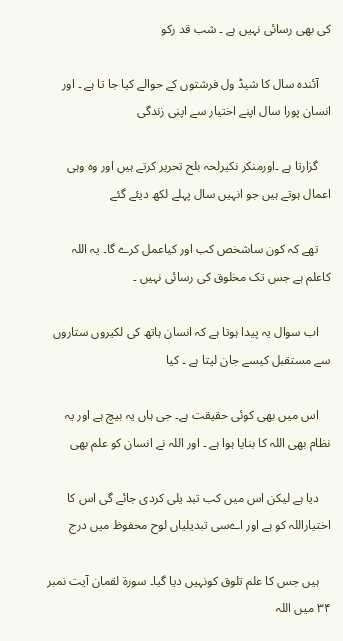کی بھی رسائی نہیں ہے ۔ شب قد رکو

    آئندہ سال کا شیڈ ول فرشتوں کے حوالے کیا جا تا ہے ۔ اور انسان پورا سال اپنے اختیار سے اپنی زندگی

    گزارتا ہے ۔اورمنکر نکیرلحہ بلح تحریر کرتے ہیں اور وہ وہی اعمال ہوتے ہیں جو انہیں سال پہلے لکھ دیئے گئے

    تھے کہ کون ساشخص کب اور کیاعمل کرے گا۔ یہ اللہ کاعلم ہے جس تک مخلوق کی رسائی نہیں ۔

    اب سوال یہ پیدا ہوتا ہے کہ انسان ہاتھ کی لکیروں ستاروں سے مستقبل کیسے جان لیتا ہے ۔ کیا

    اس میں بھی کوئی حقیقت ہے۔ جی ہاں یہ بیچ ہے اور یہ نظام بھی اللہ کا بنایا ہوا ہے ۔ اور اللہ نے انسان کو علم بھی

    دیا ہے لیکن اس میں کب تبد یلی کردی جائے گی اس کا اختیاراللہ کو ہے اور اےسی تبدیلیاں لوح محفوظ میں درج

    ہیں جس کا علم تلوق کونہیں دیا گیا۔ سورۃ لقمان آیت نمبر ۳۴ میں اللہ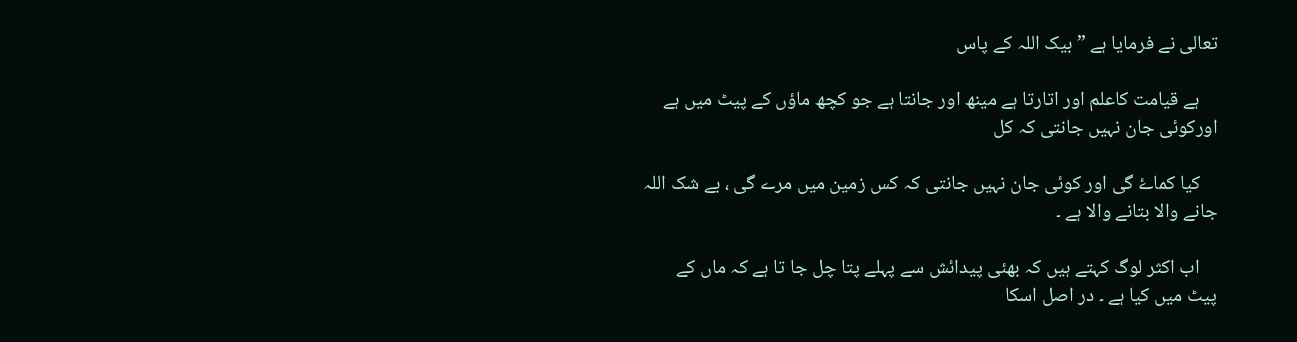تعالی نے فرمایا ہے ” بیک اللہ کے پاس

    ہے قیامت کاعلم اور اتارتا ہے مینھ اور جانتا ہے جو کچھ ماؤں کے پیٹ میں ہے اورکوئی جان نہیں جانتی کہ کل

    کیا کماۓ گی اور کوئی جان نہیں جانتی کہ کس زمین میں مرے گی ، بے شک اللہ جانے والا بتانے والا ہے ۔

    اب اکثر لوگ کہتے ہیں کہ بھئی پیدائش سے پہلے پتا چل جا تا ہے کہ ماں کے پیٹ میں کیا ہے ۔ در اصل اسکا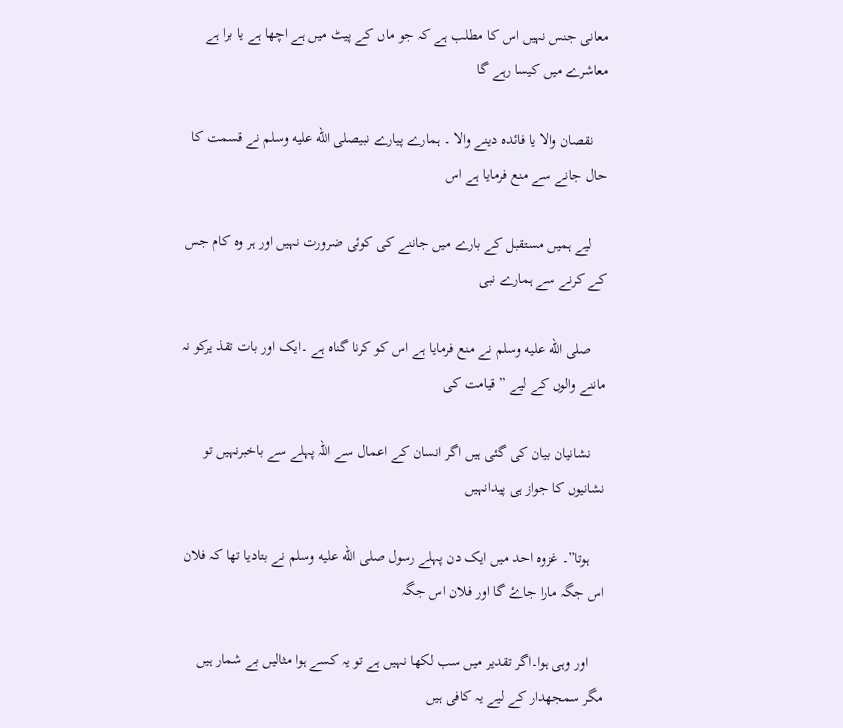معانی جنس نہیں اس کا مطلب ہے کہ جو ماں کے پیٹ میں ہے اچھا ہے یا برا ہے معاشرے میں کیسا رہے گا

    نقصان والا یا فائدہ دینے والا ۔ ہمارے پیارے نبیصلى الله عليه وسلم نے قسمت کا حال جانے سے منع فرمایا ہے اس

    لیے ہمیں مستقبل کے بارے میں جاننے کی کوئی ضرورت نہیں اور ہر وہ کام جس کے کرنے سے ہمارے نبی

    صلى الله عليه وسلم نے منع فرمایا ہے اس کو کرنا گناہ ہے ۔ایک اور بات تقذ یرکو نہ ماننے والوں کے لیے ” قیامت کی

    نشانیان بیان کی گئی ہیں اگر انسان کے اعمال سے اللہ پہلے سے باخبرنہیں تو نشانیوں کا جواز ہی پیدانہیں

    ہوتا”۔ غزوہ احد میں ایک دن پہلے رسول صلى الله عليه وسلم نے بتادیا تھا کہ فلان اس جگہ مارا جاۓ گا اور فلان اس جگہ

    اور وہی ہوا۔اگر تقدیر میں سب لکھا نہیں ہے تو یہ کسے ہوا مثالیں بے شمار ہیں مگر سمجھدار کے لیے یہ کافی ہیں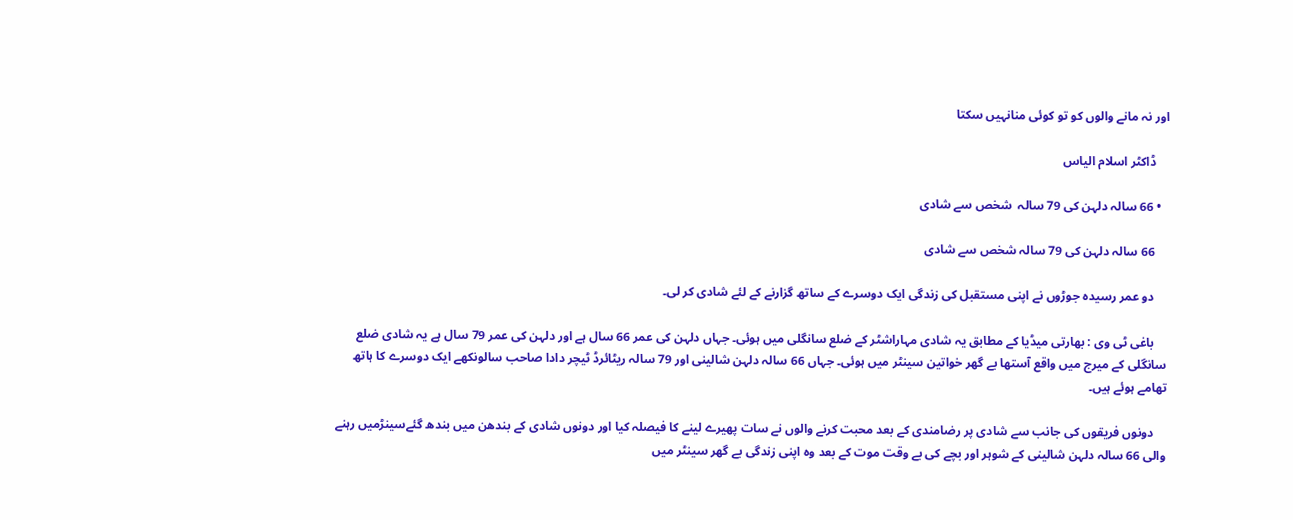اور نہ مانے والوں کو تو کوئی منانہیں سکتا

    ڈاکٹر اسلام الیاس

  • 66 سالہ دلہن کی 79 سالہ  شخص سے شادی

    66 سالہ دلہن کی 79 سالہ شخص سے شادی

    دو عمر رسیدہ جوڑوں نے اپنی مستقبل کی زندگی ایک دوسرے کے ساتھ گزارنے کے لئے شادی کر لی۔

    باغی ٹی وی : بھارتی میڈیا کے مطابق یہ شادی مہاراشٹر کے ضلع سانگلی میں ہوئی۔ جہاں دلہن کی عمر 66 سال ہے اور دلہن کی عمر 79 سال ہے یہ شادی ضلع سانگلی کے میرج میں واقع آستھا بے گھر خواتین سینٹر میں ہوئی۔ جہاں 66 سالہ دلہن شالینی اور 79 سالہ ریٹائرڈ ٹیچر دادا صاحب سالونکھے ایک دوسرے کا ہاتھ تھامے ہوئے ہیں۔

    دونوں فریقوں کی جانب سے شادی پر رضامندی کے بعد محبت کرنے والوں نے سات پھیرے لینے کا فیصلہ کیا اور دونوں شادی کے بندھن میں بندھ گئےسینڑمیں رہنے والی 66 سالہ دلہن شالینی کے شوہر اور بچے کی بے وقت موت کے بعد وہ اپنی زندگی بے گھر سینٹر میں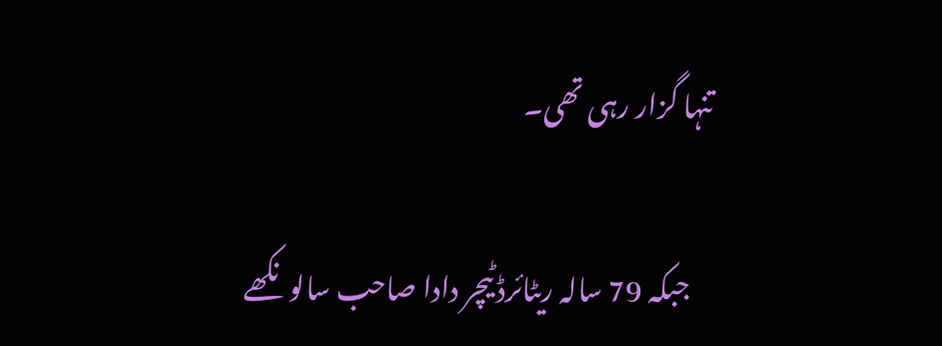تنہا گزار رہی تھی۔

    جبکہ 79 سالہ ریٹائرڈ ٹیچر دادا صاحب سالونکھے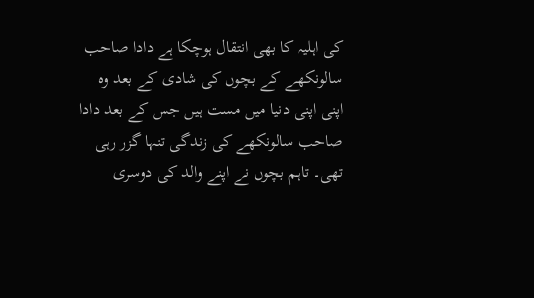کی اہلیہ کا بھی انتقال ہوچکا ہے دادا صاحب سالونکھے کے بچوں کی شادی کے بعد وہ اپنی اپنی دنیا میں مست ہیں جس کے بعد دادا صاحب سالونکھے کی زندگی تنہا گزر رہی تھی۔ تاہم بچوں نے اپنے والد کی دوسری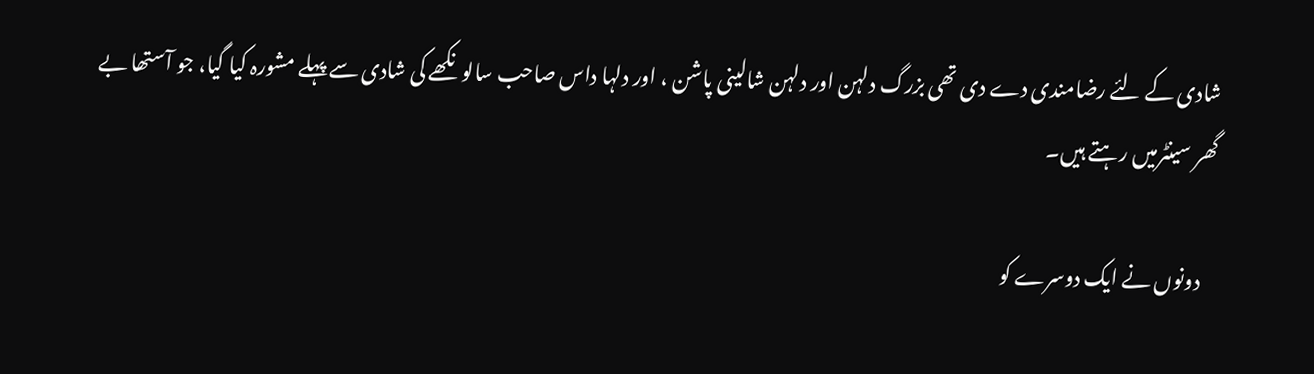شادی کے لئے رضامندی دے دی تھی بزرگ دلہن اور دلہن شالینی پاشن ، اور دلہا داس صاحب سالونکھے کی شادی سے پہلے مشورہ کیا گیا، جو آستھا بے گھر سینٹرمیں رہتے ہیں۔

    دونوں نے ایک دوسرے کو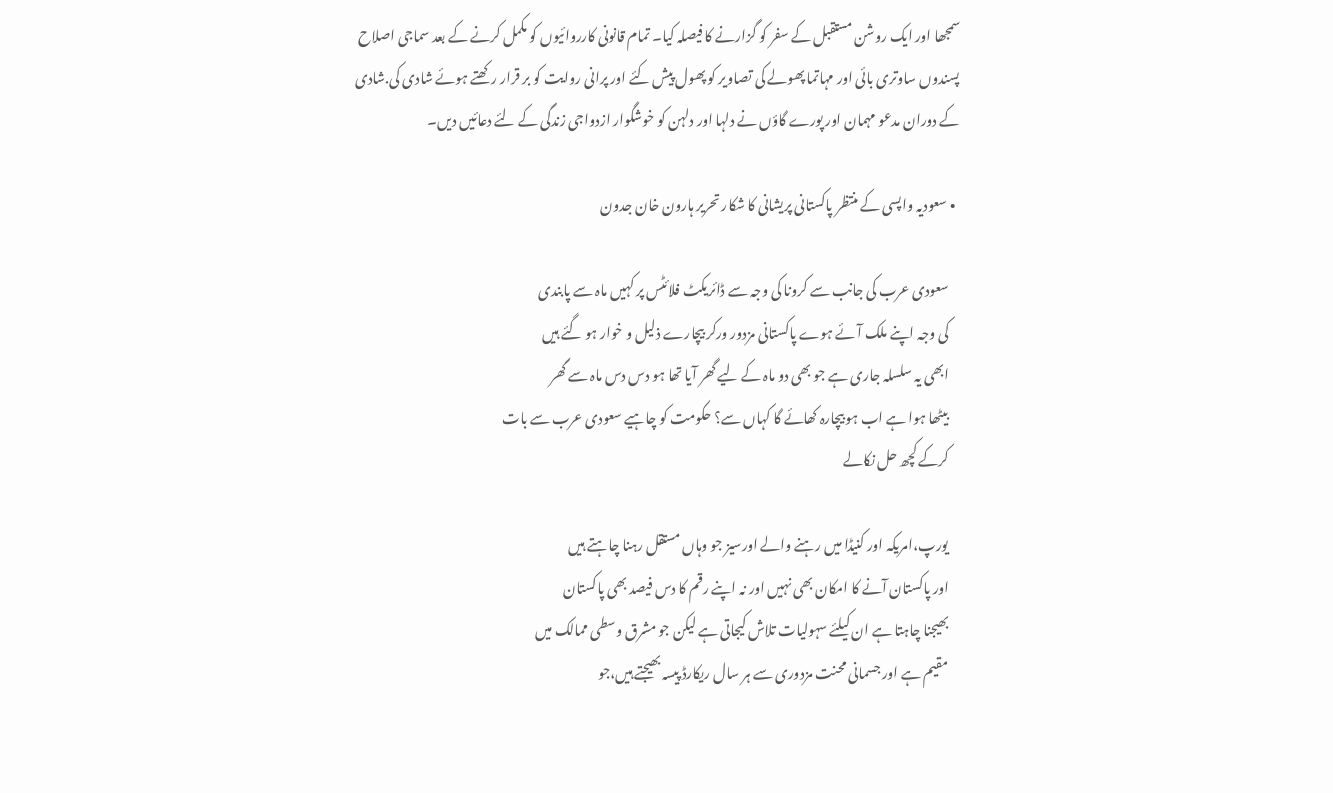سمجھا اور ایک روشن مستقبل کے سفر کو گزارنے کا فیصلہ کیا۔ تمام قانونی کارروائیوں کو مکمل کرنے کے بعد سماجی اصلاح پسندوں ساوتری بائی اور مہاتما پھولے کی تصاویر کو پھول پیش کئے اور پرانی روایت کو بر قرار رکھتے ہوئے شادی کی.شادی کے دوران مدعو مہمان اور پورے گاؤں نے دلہا اور دلہن کو خوشگوار ازدواجی زندگی کے لئے دعائیں دیں۔

  • سعودیہ واپسی کے منتظر پاکستانی پریشانی کا شکار تحریر ہارون خان جدون

    سعودی عرب کی جانب سے کرونا کی وجہ سے ڈائریکٹ فلائٹس پر کہیں ماہ سے پابندی
    کی وجہ اپنے ملک آئے ہوے پاکستانی مزدور ورکر بیچارے ذلیل و خوار ہو گئے ہیں
    ابھی یہ سلسلہ جاری ہے جو بھی دو ماہ کے لیے گھر آیا تھا ہو دس دس ماہ سے گھر
    بیٹھا ہوا ہے اب ہو بیچارہ کھائے گا کہاں سے؟ حکومت کو چاہیے سعودی عرب سے بات
    کرکے کچھ حل نکالے

    یورپ،امریکہ اور کنیڈا میں رہنے والے اورسیز جو وہاں مستقل رہنا چاہتے ہیں
    اور پاکستان آنے کا امکان بھی نہیں اور نہ اپنے رقم کا دس فیصد بھی پاکستان
    بھیجنا چاہتا ہے ان کیلئے سہولیات تلاش کیجاتی ہے لیکن جو مشرق وسطی ممالک میں
    مقیم ہے اور جسمانی محنت مزدوری سے ہر سال ریکارڈ پیسہ بھیجتے ہیں،جو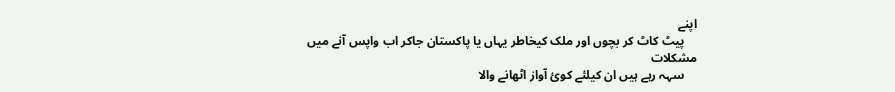اپنے
    پیٹ کاٹ کر بچوں اور ملک کیخاطر یہاں یا پاکستان جاکر اب واپس آنے میں مشکلات
    سہہ رہے ہیں ان کیلئے کوئ آواز اٹھانے والا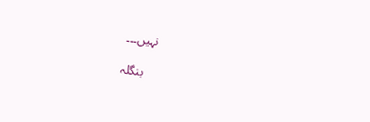نہیں۔۔۔

    بنگلہ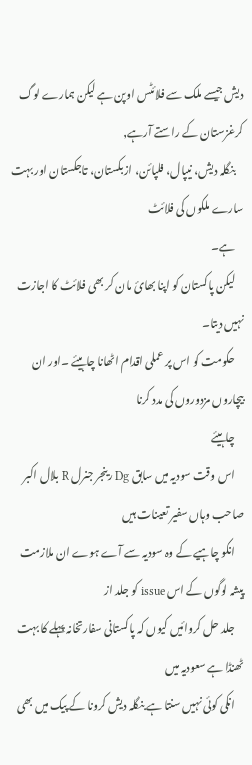دیش جیسے ملک سے فلائٹس اوپن ہے لیکن ہمارے لوگ کرغزستان کے راستے آرہے,
    بنگلہ دیش، نیپال، فلپائن، ازبکستان، تاجکستان اور بہت سارے ملکوں کی فلائٹ
    ہے۔
    لیکن پاکستان کو اپنا بھائ مان کر بھی فلائٹ کا اجازت نہیں دیتا۔
    حکومت کو اس پر عملی اقدام اٹھانا چاہیئے ۔اور ان بیچاروں مزدوروں کی مدد کرنا
    چاہیئے
    اس وقت سودیہ میں سابق Dg رینجر جنرل R بلال اکبر صاحب وہاں سفیر تعینات ہیں
    انکو چاہیے کے وہ سودیہ سے آے ہوے ان ملازمت پیشہ لوگوں کے اس issue کو جلد از
    جلد حل کروائیں کیوں کہ پاکستانی سفارتخانہ پہلے کا بہت ٹھنڈا ہے سعودیہ میں
    انکی کوئی نہیں سنتا ہے بنگلہ دیش کرونا کے پیک میں بھی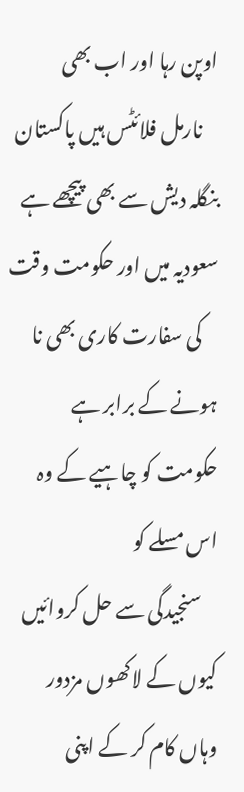اوپن رہا اور اب بھی
    نارمل فلائٹس ہیں پاکستان بنگلہ دیش سے بھی پیچھے ہے سعودیہ میں اور حکومت وقت
    کی سفارت کاری بھی نا ہونے کے برابر ہے حکومت کو چاہیے کے وہ اس مسلے کو
    سنجیدگی سے حل کروائیں کیوں کے لاکھوں مزدور وہاں کام کر کے اپنی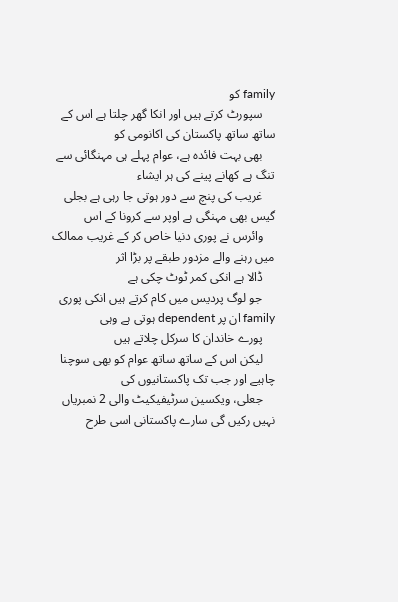family کو
    سپورٹ کرتے ہیں اور انکا گھر چلتا ہے اس کے ساتھ ساتھ پاکستان کی اکانومی کو
    بھی بہت فائدہ ہے، عوام پہلے ہی مہنگائی سے تنگ ہے کھانے پینے کی ہر ایشاء
    غریب کی پنچ سے دور ہوتی جا رہی ہے بجلی گیس بھی مہنگی ہے اوپر سے کرونا کے اس
    وائرس نے پوری دنیا خاص کر کے غریب ممالک میں رہنے والے مزدور طبقے پر بڑا اثر
    ڈالا ہے انکی کمر ٹوٹ چکی ہے
    جو لوگ پردیس میں کام کرتے ہیں انکی پوری family ان پر dependent ہوتی ہے وہی
    پورے خاندان کا سرکل چلاتے ہیں
    لیکن اس کے ساتھ ساتھ عوام کو بھی سوچنا چاہیے اور جب تک پاکستانیوں کی
    جعلی، ویکسین سرٹیفیکیٹ والی 2 نمبریاں نہیں رکیں گی سارے پاکستانی اسی طرح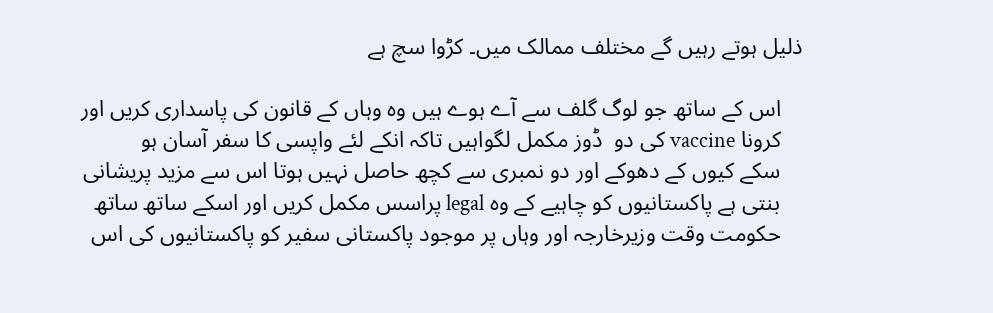ذلیل ہوتے رہیں گے مختلف ممالک میں۔ کڑوا سچ ہے

    اس کے ساتھ جو لوگ گلف سے آے ہوے ہیں وہ وہاں کے قانون کی پاسداری کریں اور
    کرونا vaccine کی دو  ڈوز مکمل لگواہیں تاکہ انکے لئے واپسی کا سفر آسان ہو
    سکے کیوں کے دھوکے اور دو نمبری سے کچھ حاصل نہیں ہوتا اس سے مزید پریشانی
    بنتی ہے پاکستانیوں کو چاہیے کے وہ legal پراسس مکمل کریں اور اسکے ساتھ ساتھ
    حکومت وقت وزیرخارجہ اور وہاں پر موجود پاکستانی سفیر کو پاکستانیوں کی اس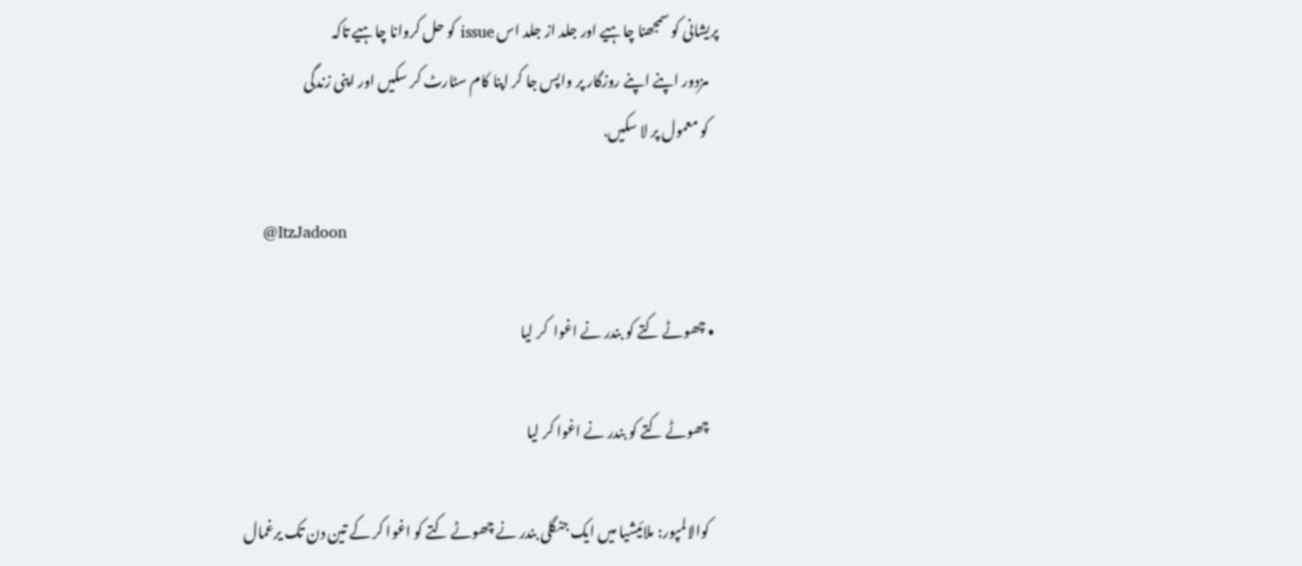پریشانی کو سمجھنا چاہیے اور جلد از جلد اس issue کو حل کروانا چاہیے تاکہ
    مزدور اپنے اپنے روزگار پر واپس جا کر اپنا کام سٹارٹ کر سکیں اور اپنی زندگی
    کو معمول پر لا سکیں.

    @ItzJadoon

  • چھوٹے کتے کو بندر نے اغوا  کر لیا

    چھوٹے کتے کو بندر نے اغوا کر لیا

    کوالالمپور: ملائیشیا میں ایک جنگلی بندر نے چھوٹے کتے کو اغوا کر کے تین دن تک یرغمال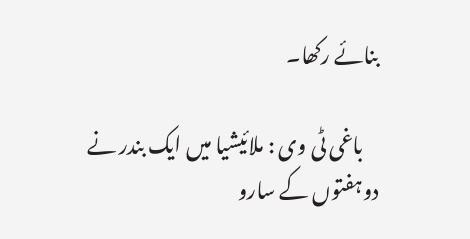بنائے رکھا۔

    باغی ٹی وی : ملائیشیا میں ایک بندر نے دوہفتوں کے سارو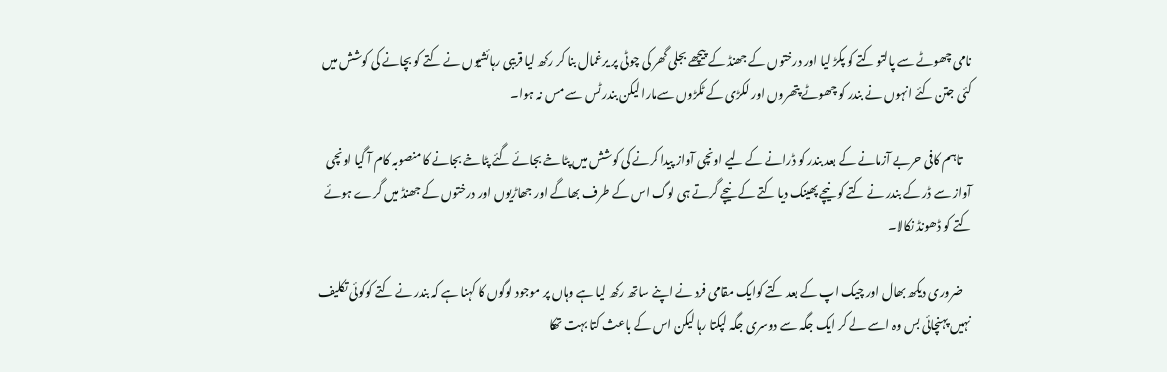نامی چھوٹے سے پالتو کتے کو پکڑ لیا اور درختوں کے جھنڈ کے پیچھے بجلی گھر کی چوٹی پر یرغمال بنا کر رکھ لیا قریبی رہائشیوں نے کتے کو بچانے کی کوشش میں کئی جتن کئے انہوں نے بندر کو چھوٹے پتھروں اور لکڑی کے ٹکڑوں سےمارا لیکن بندر ٹس سے مس نہ ہوا۔

    تاہم کافی حربے آزمانے کے بعد بندر کو ڈرانے کے لیے اونچی آواز پیدا کرنے کی کوشش میں پٹاخے بجائے گئے پٹاخے بجانے کا منصوبہ کام آ گیا اونچی آواز سے ڈر کے بندر نے کتے کو نیچے پھینک دیا کتے کے نیچے گرتے ہی لوگ اس کے طرف بھاگے اور جھاڑیوں اور درختوں کے جھنڈ میں گرے ہوئے کتے کو ڈھونڈ نکالا۔

    ضروری دیکھ بھال اور چیک اپ کے بعد کتے کوایک مقامی فرد نے اپنے ساتھ رکھ لیا ہے وہاں پر موجود لوگوں کا کہنا ہے کہ بندر نے کتے کوکوئی تکلیف نہیں پہنچائی بس وہ اسے لے کر ایک جگہ سے دوسری جگہ لپکتا رہا لیکن اس کے باعث کتا بہت تھکا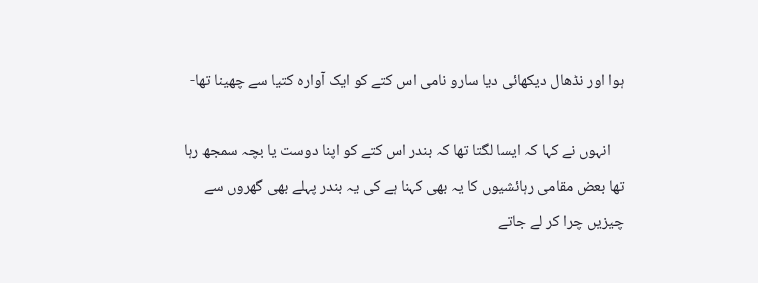ہوا اور نڈھال دیکھائی دیا سارو نامی اس کتے کو ایک آوارہ کتیا سے چھینا تھا-

    انہوں نے کہا کہ ایسا لگتا تھا کہ بندر اس کتے کو اپنا دوست یا بچہ سمجھ رہا تھا بعض مقامی رہائشیوں کا یہ بھی کہنا ہے کی یہ بندر پہلے بھی گھروں سے چیزیں چرا کر لے جاتے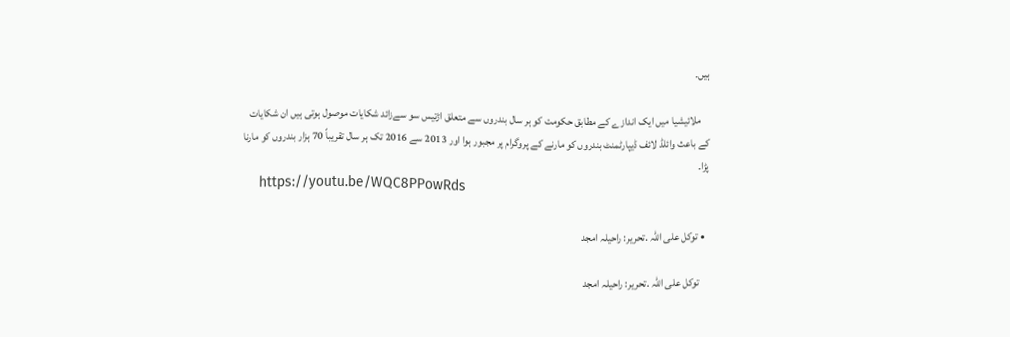ہیں۔

    ملائیشیا میں ایک اندازے کے مطابق حکومت کو ہر سال بندروں سے متعلق اڑتیس سو سےزائد شکایات موصول ہوتی ہیں ان شکایات کے باعث وائلڈ لائف ڈیپارٹمنٹ بندروں کو مارنے کے پروگرام پر مجبور ہوا اور 2013 سے 2016 تک ہر سال تقریباً 70 ہزار بندروں کو مارنا پڑا۔
    https://youtu.be/WQC8PPowRds

  • توکل علی اللہ .تحریر: راحیلہ امجد

    توکل علی اللہ .تحریر: راحیلہ امجد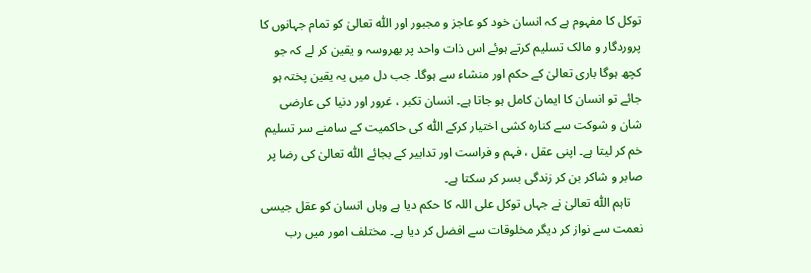توکل کا مفہوم ہے کہ انسان خود کو عاجز و مجبور اور اللّٰہ تعالیٰ کو تمام جہانوں کا پروردگار و مالک تسلیم کرتے ہوئے اس ذات واحد پر بھروسہ و یقین کر لے کہ جو کچھ ہوگا باری تعالیٰ کے حکم اور منشاء سے ہوگا۔ جب دل میں یہ یقین پختہ ہو جائے تو انسان کا ایمان کامل ہو جاتا ہے۔ انسان تکبر ، غرور اور دنیا کی عارضی شان و شوکت سے کنارہ کشی اختیار کرکے اللّٰہ کی حاکمیت کے سامنے سر تسلیم خم کر لیتا ہے۔ اپنی عقل ، فہم و فراست اور تدابیر کے بجائے اللّٰہ تعالیٰ کی رضا پر صابر و شاکر بن کر زندگی بسر کر سکتا ہے۔
    تاہم اللّٰہ تعالیٰ نے جہاں توکل علی اللہ کا حکم دیا ہے وہاں انسان کو عقل جیسی نعمت سے نواز کر دیگر مخلوقات سے افضل کر دیا ہے۔ مختلف امور میں رب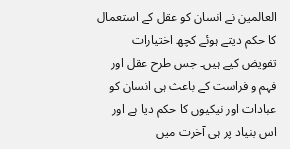العالمین نے انسان کو عقل کے استعمال کا حکم دیتے ہوئے کچھ اختیارات تفویض کیے ہیں۔ جس طرح عقل اور فہم و فراست کے باعث ہی انسان کو عبادات اور نیکیوں کا حکم دیا ہے اور اس بنیاد پر ہی آخرت میں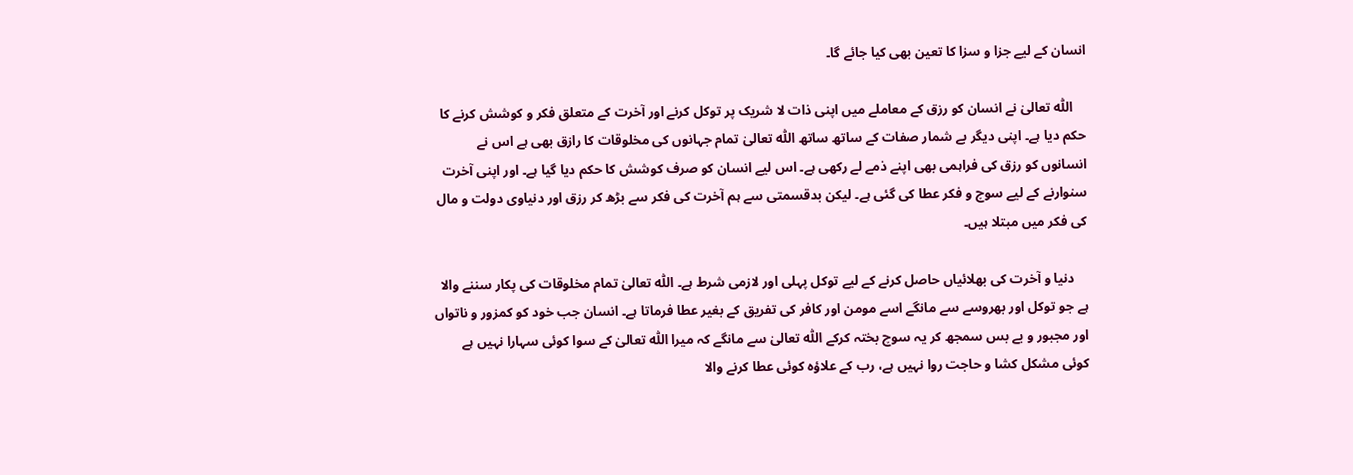انسان کے لیے جزا و سزا کا تعین بھی کیا جائے گا۔

    اللّٰہ تعالیٰ نے انسان کو رزق کے معاملے میں اپنی ذات لا شریک پر توکل کرنے اور آخرت کے متعلق فکر و کوشش کرنے کا حکم دیا ہے۔ اپنی دیگر بے شمار صفات کے ساتھ ساتھ اللّٰہ تعالیٰ تمام جہانوں کی مخلوقات کا رازق بھی ہے اس نے انسانوں کو رزق کی فراہمی بھی اپنے ذمے لے رکھی ہے۔ اس لیے انسان کو صرف کوشش کا حکم دیا گیا ہے۔ اور اپنی آخرت سنوارنے کے لیے سوچ و فکر عطا کی گئی ہے۔ لیکن بدقسمتی سے ہم آخرت کی فکر سے بڑھ کر رزق اور دنیاوی دولت و مال کی فکر میں مبتلا ہیں۔

    دنیا و آخرت کی بھلائیاں حاصل کرنے کے لیے توکل پہلی اور لازمی شرط ہے۔ اللّٰہ تعالیٰ تمام مخلوقات کی پکار سننے والا ہے جو توکل اور بھروسے سے مانگے اسے مومن اور کافر کی تفریق کے بغیر عطا فرماتا ہے۔ انسان جب خود کو کمزور و ناتواں اور مجبور و بے بس سمجھ کر یہ سوچ بختہ کرکے اللّٰہ تعالیٰ سے مانگے کہ میرا اللّٰہ تعالیٰ کے سوا کوئی سہارا نہیں ہے کوئی مشکل کشا و حاجت روا نہیں ہے، رب کے علاؤہ کوئی عطا کرنے والا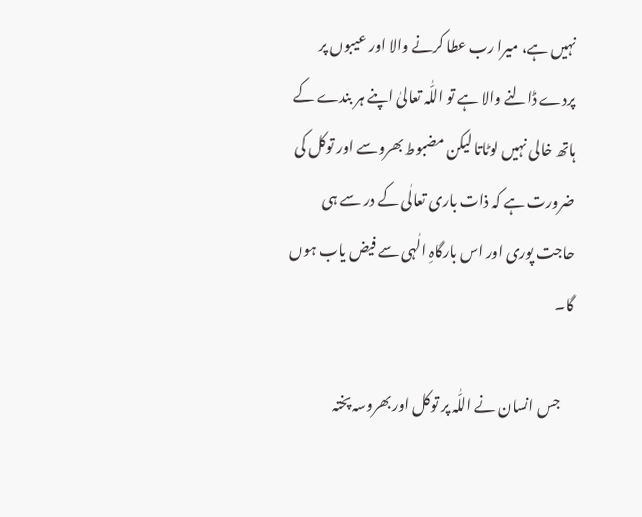نہیں ہے، میرا رب عطا کرنے والا اور عیبوں پر پردے ڈالنے والا ہے تو اللّٰہ تعالیٰ اپنے ہر بندے کے ہاتھ خالی نہیں لوٹاتا لیکن مضبوط بھروسے اور توکل کی ضرورت ہے کہ ذات باری تعالٰی کے در سے ہی حاجت پوری اور اس بارگاہِ الٰہی سے فیض یاب ہوں گا۔

    جس انسان نے اللّٰہ پر توکل اور بھروسہ پختہ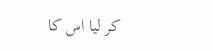کر لیا اس کا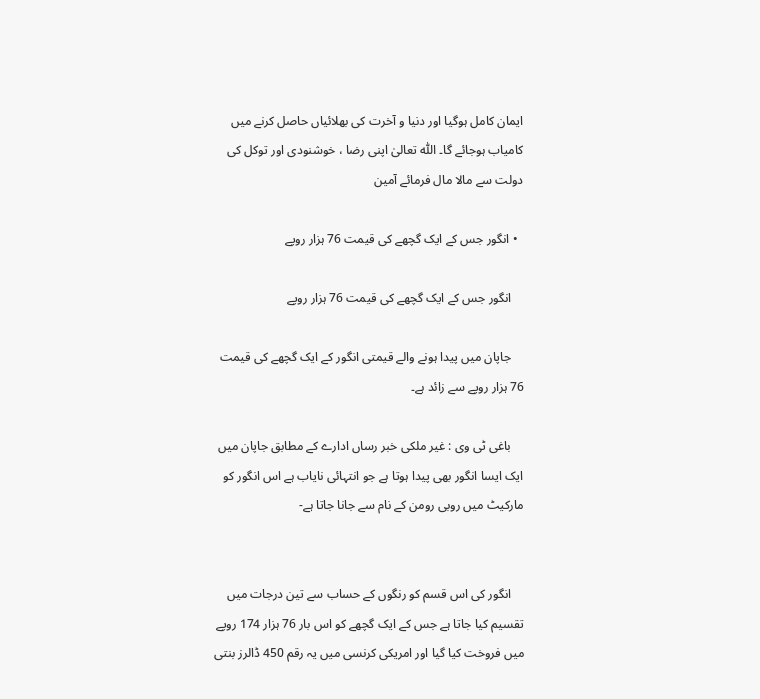ایمان کامل ہوگیا اور دنیا و آخرت کی بھلائیاں حاصل کرنے میں کامیاب ہوجائے گا۔ اللّٰہ تعالیٰ اپنی رضا ، خوشنودی اور توکل کی دولت سے مالا مال فرمائے آمین

  • انگور جس کے ایک گچھے کی قیمت 76 ہزار روپے

    انگور جس کے ایک گچھے کی قیمت 76 ہزار روپے

    جاپان میں پیدا ہونے والے قیمتی انگور کے ایک گچھے کی قیمت 76 ہزار روپے سے زائد ہے۔

    باغی ٹی وی : غیر ملکی خبر رساں ادارے کے مطابق جاپان میں ایک ایسا انگور بھی پیدا ہوتا ہے جو انتہائی نایاب ہے اس انگور کو مارکیٹ میں روبی رومن کے نام سے جانا جاتا ہے-


    انگور کی اس قسم کو رنگوں کے حساب سے تین درجات میں تقسیم کیا جاتا ہے جس کے ایک گچھے کو اس بار 76 ہزار 174 روپے میں فروخت کیا گیا اور امریکی کرنسی میں یہ رقم 450 ڈالرز بنتی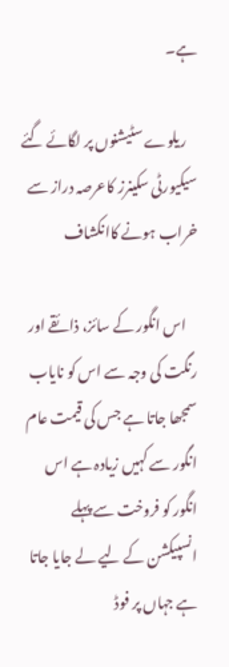ہے۔

    ریلوے سٹیشنوں پر لگائے گئے سیکیورٹی سکینرز کاعرصہ دراز سے خراب ہونے کاانکشاف

    اس انگور کے سائز، ذائقے اور رنگت کی وجہ سے اس کو نایاب سمجھا جاتا ہے جس کی قیمت عام انگور سے کہیں زیادہ ہے اس انگور کو فروخت سے پہلے انسپیکشن کے لیے لے جایا جاتا ہے جہاں پر فوڈ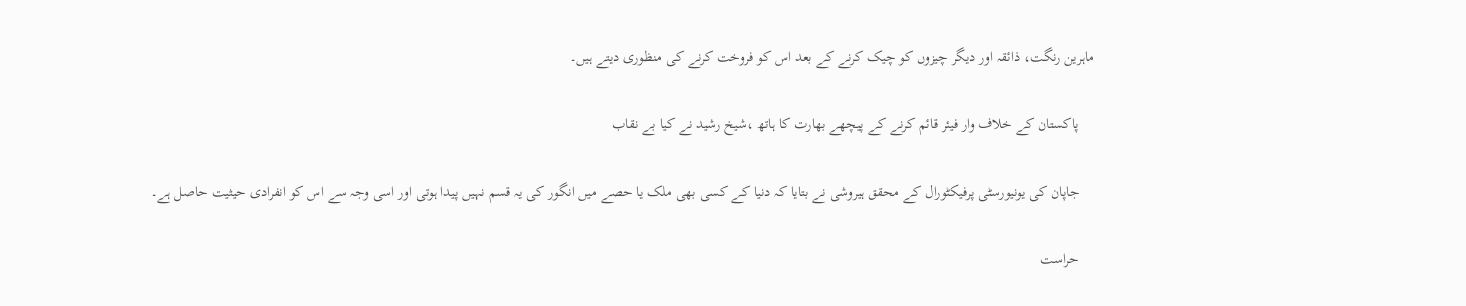ماہرین رنگت، ذائقہ اور دیگر چیزوں کو چیک کرنے کے بعد اس کو فروخت کرنے کی منظوری دیتے ہیں۔

    پاکستان کے خلاف وار فیئر قائم کرنے کے پیچھے بھارت کا ہاتھ ،شیخ رشید نے کیا بے نقاب

    جاپان کی یونیورسٹی پرفیکٹورال کے محقق ہیروشی نے بتایا کہ دنیا کے کسی بھی ملک یا حصے میں انگور کی یہ قسم نہیں پیدا ہوتی اور اسی وجہ سے اس کو انفرادی حیثیت حاصل ہے۔

    حراست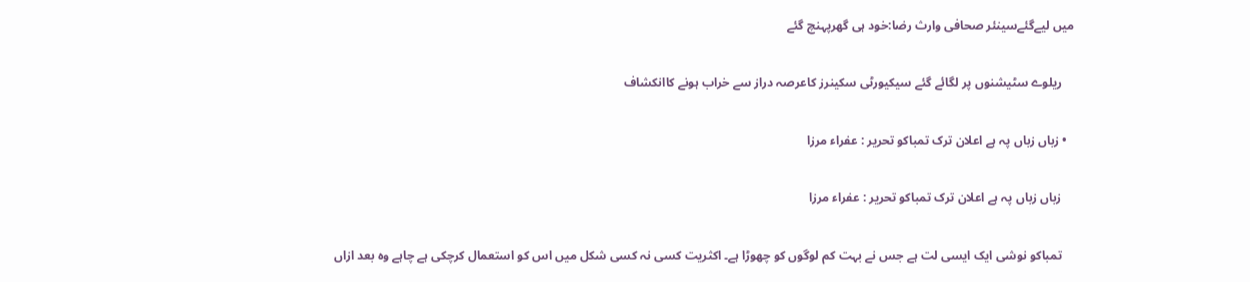میں لیےگئےسینئر صحافی وارث رضا:خود ہی گھرپہنچ گئے

    ریلوے سٹیشنوں پر لگائے گئے سیکیورٹی سکینرز کاعرصہ دراز سے خراب ہونے کاانکشاف

  • زباں زباں پہ ہے اعلان ترک تمباکو تحریر : عفراء مرزا

    زباں زباں پہ ہے اعلان ترک تمباکو تحریر : عفراء مرزا

    تمباکو نوشی ایک ایسی لت ہے جس نے بہت کم لوگوں کو چھوڑا ہے۔ اکثریت کسی نہ کسی شکل میں اس کو استعمال کرچکی ہے چاہے وہ بعد ازاں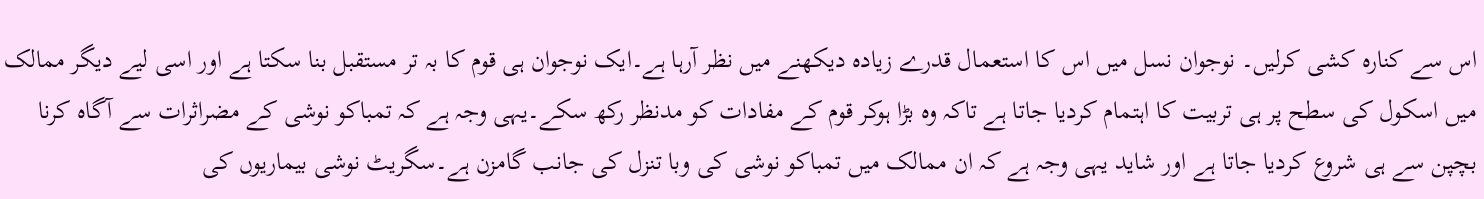اس سے کنارہ کشی کرلیں۔ نوجوان نسل میں اس کا استعمال قدرے زیادہ دیکھنے میں نظر آرہا ہے۔ایک نوجوان ہی قوم کا بہ تر مستقبل بنا سکتا ہے اور اسی لیے دیگر ممالک میں اسکول کی سطح پر ہی تربیت کا اہتمام کردیا جاتا ہے تاکہ وہ بڑا ہوکر قوم کے مفادات کو مدنظر رکھ سکے۔یہی وجہ ہے کہ تمباکو نوشی کے مضراثرات سے آگاہ کرنا بچپن سے ہی شروع کردیا جاتا ہے اور شاید یہی وجہ ہے کہ ان ممالک میں تمباکو نوشی کی وبا تنزل کی جانب گامزن ہے۔سگریٹ نوشی بیماریوں کی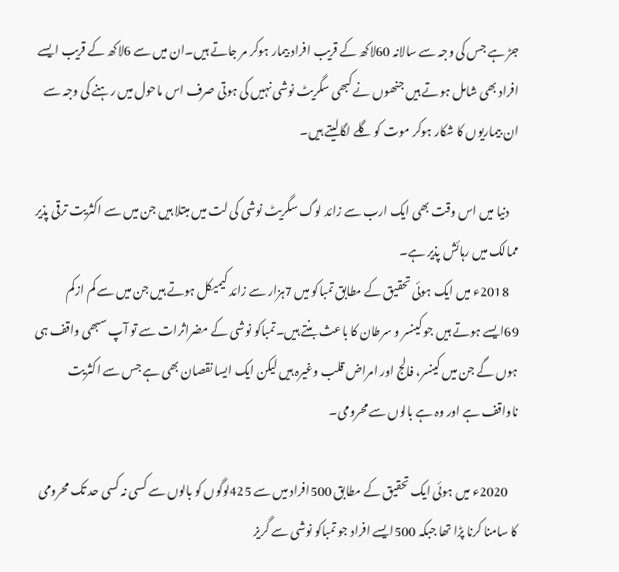جڑ ہے جس کی وجہ سے سالانہ 60لاکھ کے قریب افراد بیمار ہوکر مر جاتے ہیں۔ان میں سے 6لاکھ کے قریب ایسے افراد بھی شامل ہوتے ہیں جنھوں نے کبھی سگریٹ نوشی نہیں کی ہوتی صرف اس ماحول میں رہنے کی وجہ سے ان بیماریوں کا شکار ہوکر موت کو گلے لگالیتے ہیں۔

    دنیا میں اس وقت بھی ایک ارب سے زائد لوگ سگریٹ نوشی کی لت میں مبتلا ہیں جن میں سے اکثریت ترقی پذیر ممالک میں رہائش پذیر ہے۔
    2018ء میں ایک ہوئی تحقیق کے مطابق تمباکو میں 7ہزار سے زائد کیمیکل ہوتے ہیں جن میں سے کم ازکم 69ایسے ہوتے ہیں جو کینسر و سرطان کا باعث بنتے ہیں۔تمباکو نوشی کے مضراثرات سے تو آپ سبھی واقف ہی ہوں گے جن میں کینسر، فالج اور امراض قلب وغیرہ ہیں لیکن ایک ایسا نقصان بھی ہے جس سے اکثریت ناواقف ہے اور وہ ہے بالوں سے محرومی۔

    2020ء میں ہوئی ایک تحقیق کے مطابق 500افراد میں سے 425لوگوں کو بالوں سے کسی نہ کسی حد تک محرومی کا سامنا کرنا پڑا تھا جبکہ 500ایسے افراد جو تمباکو نوشی سے گریز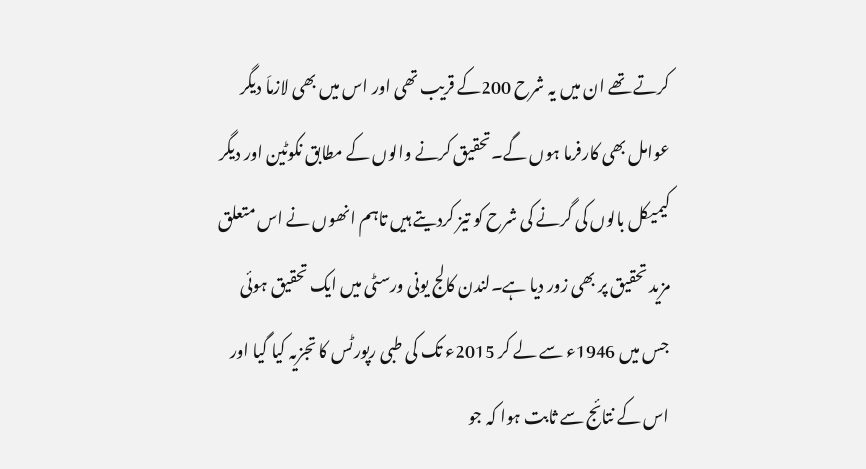کرتے تھے ان میں یہ شرح 200کے قریب تھی اور اس میں بھی لازماَ دیگر عوامل بھی کارفرما ہوں گے۔تحقیق کرنے والوں کے مطابق نکوٹین اور دیگر کیمیکل بالوں کی گرنے کی شرح کو تیز کردیتے ہیں تاہم انھوں نے اس متعلق مزید تحقیق پر بھی زور دیا ہے۔لندن کالج یونی ورسٹی میں ایک تحقیق ہوئی جس میں 1946ء سے لے کر 2015ء تک کی طبی رپورٹس کا تجزیہ کیا گیا اور اس کے نتائج سے ثابت ہوا کہ جو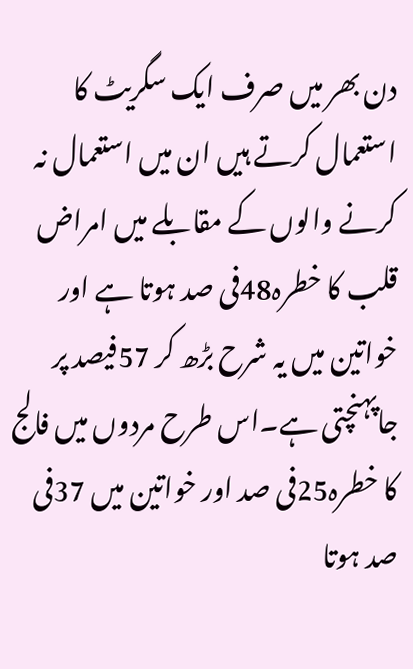دن بھر میں صرف ایک سگریٹ کا استعمال کرتے ہیں ان میں استعمال نہ کرنے والوں کے مقابلے میں امراض قلب کا خطرہ48فی صد ہوتا ہے اور خواتین میں یہ شرح بڑھ کر 57فیصد پر جاپہنچتی ہے۔اس طرح مردوں میں فالج کا خطرہ25فی صد اور خواتین میں 37فی صد ہوتا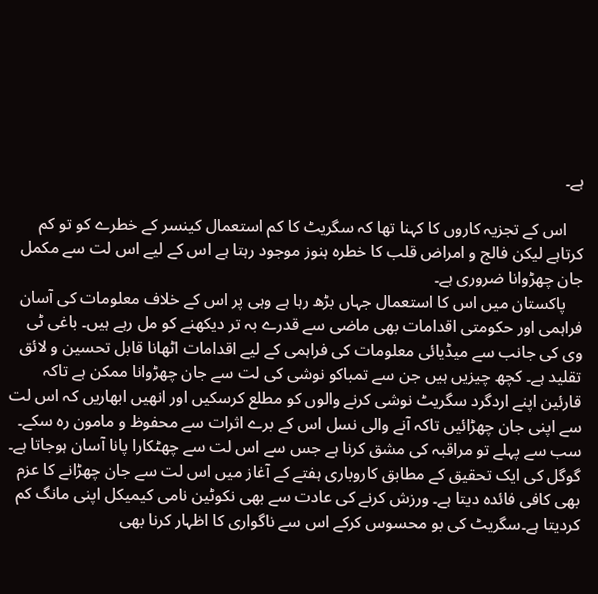ہے۔

    اس کے تجزیہ کاروں کا کہنا تھا کہ سگریٹ کا کم استعمال کینسر کے خطرے کو تو کم کرتاہے لیکن فالج و امراض قلب کا خطرہ ہنوز موجود رہتا ہے اس کے لیے اس لت سے مکمل جان چھڑوانا ضروری ہے۔
    پاکستان میں اس کا استعمال جہاں بڑھ رہا ہے وہی پر اس کے خلاف معلومات کی آسان فراہمی اور حکومتی اقدامات بھی ماضی سے قدرے بہ تر دیکھنے کو مل رہے ہیں۔ باغی ٹی وی کی جانب سے میڈیائی معلومات کی فراہمی کے لیے اقدامات اٹھانا قابل تحسین و لائق تقلید ہے۔ کچھ چیزیں ہیں جن سے تمباکو نوشی کی لت سے جان چھڑوانا ممکن ہے تاکہ قارئین اپنے اردگرد سگریٹ نوشی کرنے والوں کو مطلع کرسکیں اور انھیں ابھاریں کہ اس لت سے اپنی جان چھڑائیں تاکہ آنے والی نسل اس کے برے اثرات سے محفوظ و مامون رہ سکے۔ سب سے پہلے تو مراقبہ کی مشق کرنا ہے جس سے اس لت سے چھٹکارا پانا آسان ہوجاتا ہے۔ گوگل کی ایک تحقیق کے مطابق کاروباری ہفتے کے آغاز میں اس لت سے جان چھڑانے کا عزم بھی کافی فائدہ دیتا ہے۔ ورزش کرنے کی عادت سے بھی نکوٹین نامی کیمیکل اپنی مانگ کم کردیتا ہے۔سگریٹ کی بو محسوس کرکے اس سے ناگواری کا اظہار کرنا بھی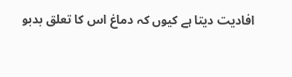افادیت دیتا ہے کیوں کہ دماغ اس کا تعلق بدبو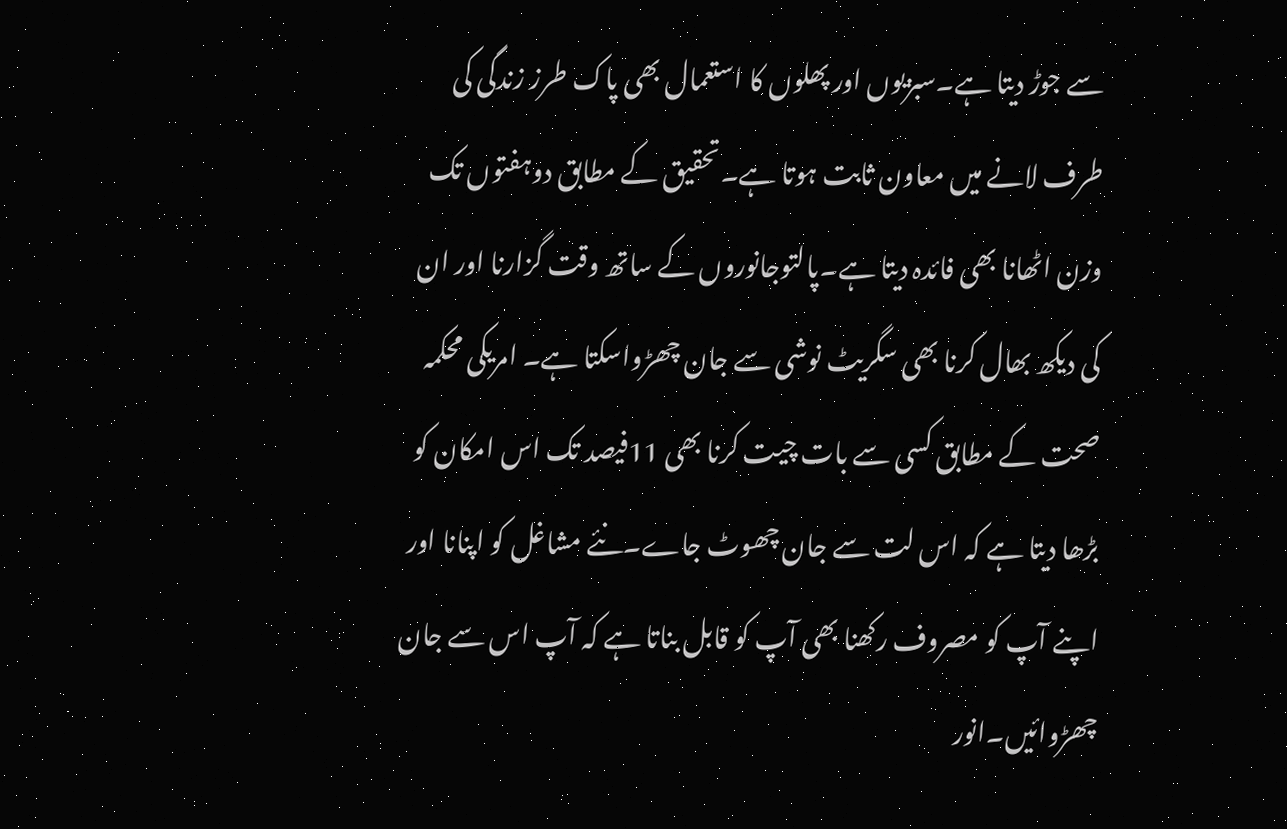سے جوڑ دیتا ہے۔سبزیوں اور پھلوں کا استعمال بھی پاک طرز زندگی کی طرف لانے میں معاون ثابت ہوتا ہے۔تحقیق کے مطابق دوہفتوں تک وزن اٹھانا بھی فائدہ دیتا ہے۔پالتوجانوروں کے ساتھ وقت گزارنا اور ان کی دیکھ بھال کرنا بھی سگریٹ نوشی سے جان چھڑواسکتا ہے۔ امریکی محکمہ صحت کے مطابق کسی سے بات چیت کرنا بھی 11فیصد تک اس امکان کو بڑھا دیتا ہے کہ اس لت سے جان چھوٹ جاے۔نئے مشاغل کو اپنانا اور اپنے آپ کو مصروف رکھنا بھی آپ کو قابل بناتا ہے کہ آپ اس سے جان چھڑوائیں۔انور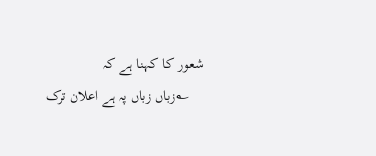شعور کا کہنا ہے کہ
    ؎زباں زباں پہ ہے اعلان ترک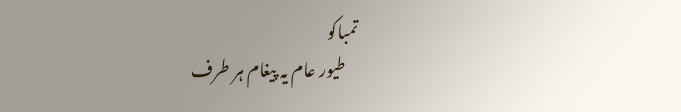تمباکو
    طیور عام یہ پیغام ہر طرف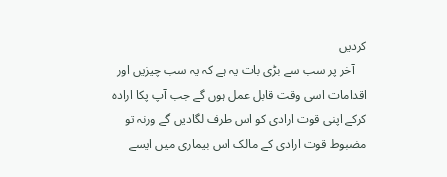کردیں
    آخر پر سب سے بڑی بات یہ ہے کہ یہ سب چیزیں اور اقدامات اسی وقت قابل عمل ہوں گے جب آپ پکا ارادہ کرکے اپنی قوت ارادی کو اس طرف لگادیں گے ورنہ تو مضبوط قوت ارادی کے مالک اس بیماری میں ایسے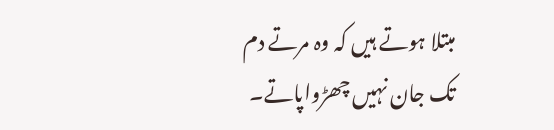مبتلا ہوتے ہیں کہ وہ مرتے دم تک جان نہیں چھڑواپاتے۔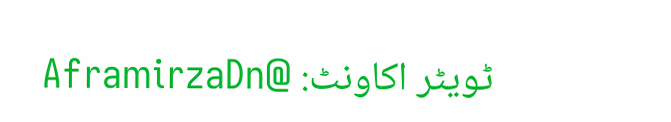ٹویٹر اکاونٹ: @AframirzaDn